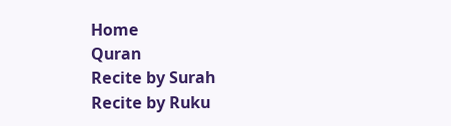Home
Quran
Recite by Surah
Recite by Ruku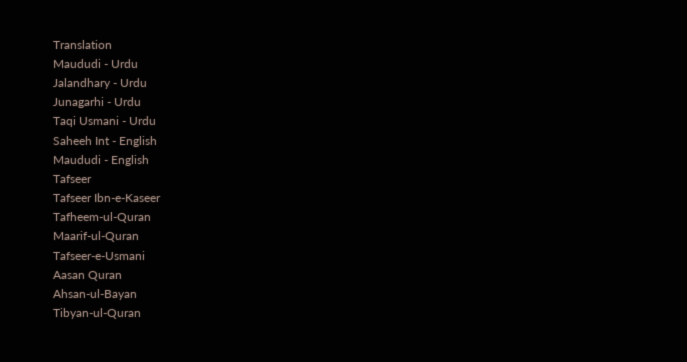Translation
Maududi - Urdu
Jalandhary - Urdu
Junagarhi - Urdu
Taqi Usmani - Urdu
Saheeh Int - English
Maududi - English
Tafseer
Tafseer Ibn-e-Kaseer
Tafheem-ul-Quran
Maarif-ul-Quran
Tafseer-e-Usmani
Aasan Quran
Ahsan-ul-Bayan
Tibyan-ul-Quran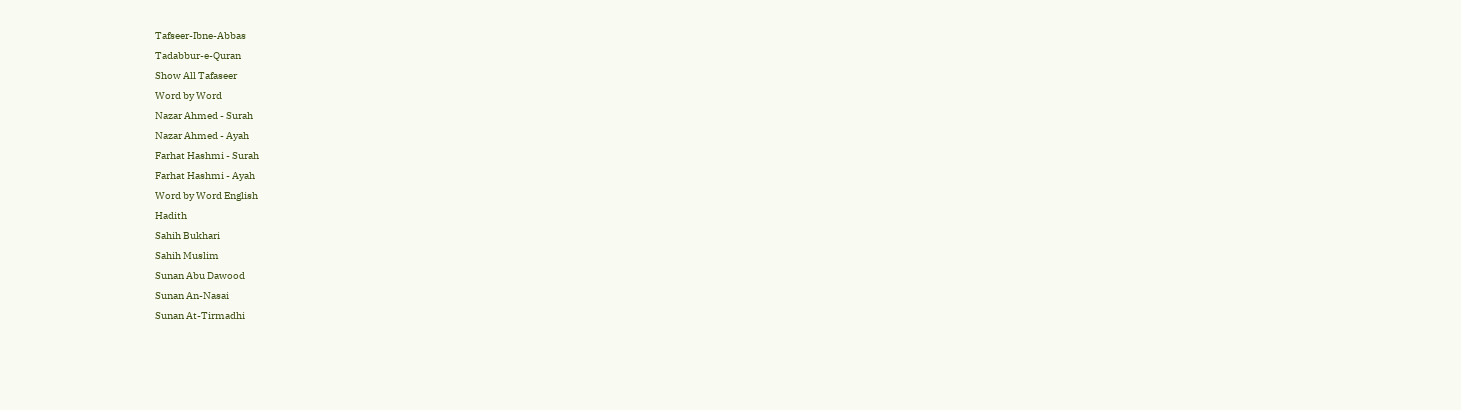Tafseer-Ibne-Abbas
Tadabbur-e-Quran
Show All Tafaseer
Word by Word
Nazar Ahmed - Surah
Nazar Ahmed - Ayah
Farhat Hashmi - Surah
Farhat Hashmi - Ayah
Word by Word English
Hadith
Sahih Bukhari
Sahih Muslim
Sunan Abu Dawood
Sunan An-Nasai
Sunan At-Tirmadhi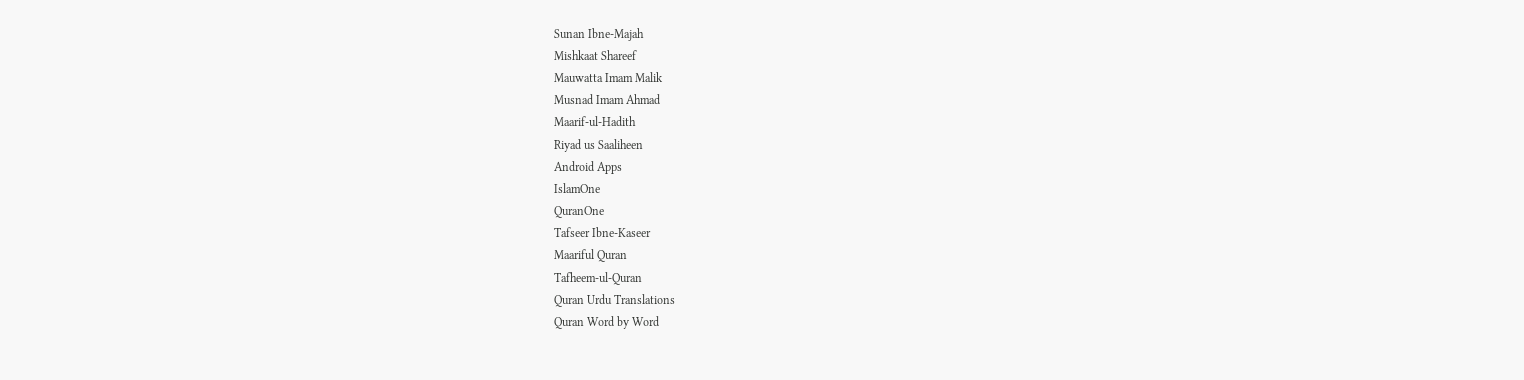Sunan Ibne-Majah
Mishkaat Shareef
Mauwatta Imam Malik
Musnad Imam Ahmad
Maarif-ul-Hadith
Riyad us Saaliheen
Android Apps
IslamOne
QuranOne
Tafseer Ibne-Kaseer
Maariful Quran
Tafheem-ul-Quran
Quran Urdu Translations
Quran Word by Word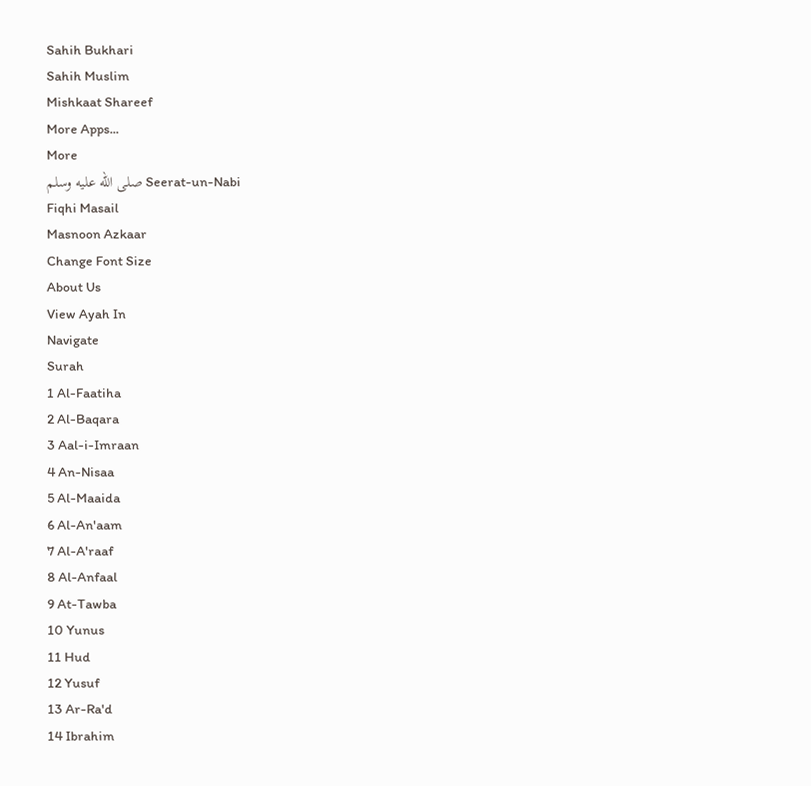Sahih Bukhari
Sahih Muslim
Mishkaat Shareef
More Apps...
More
Seerat-un-Nabi صلى الله عليه وسلم
Fiqhi Masail
Masnoon Azkaar
Change Font Size
About Us
View Ayah In
Navigate
Surah
1 Al-Faatiha
2 Al-Baqara
3 Aal-i-Imraan
4 An-Nisaa
5 Al-Maaida
6 Al-An'aam
7 Al-A'raaf
8 Al-Anfaal
9 At-Tawba
10 Yunus
11 Hud
12 Yusuf
13 Ar-Ra'd
14 Ibrahim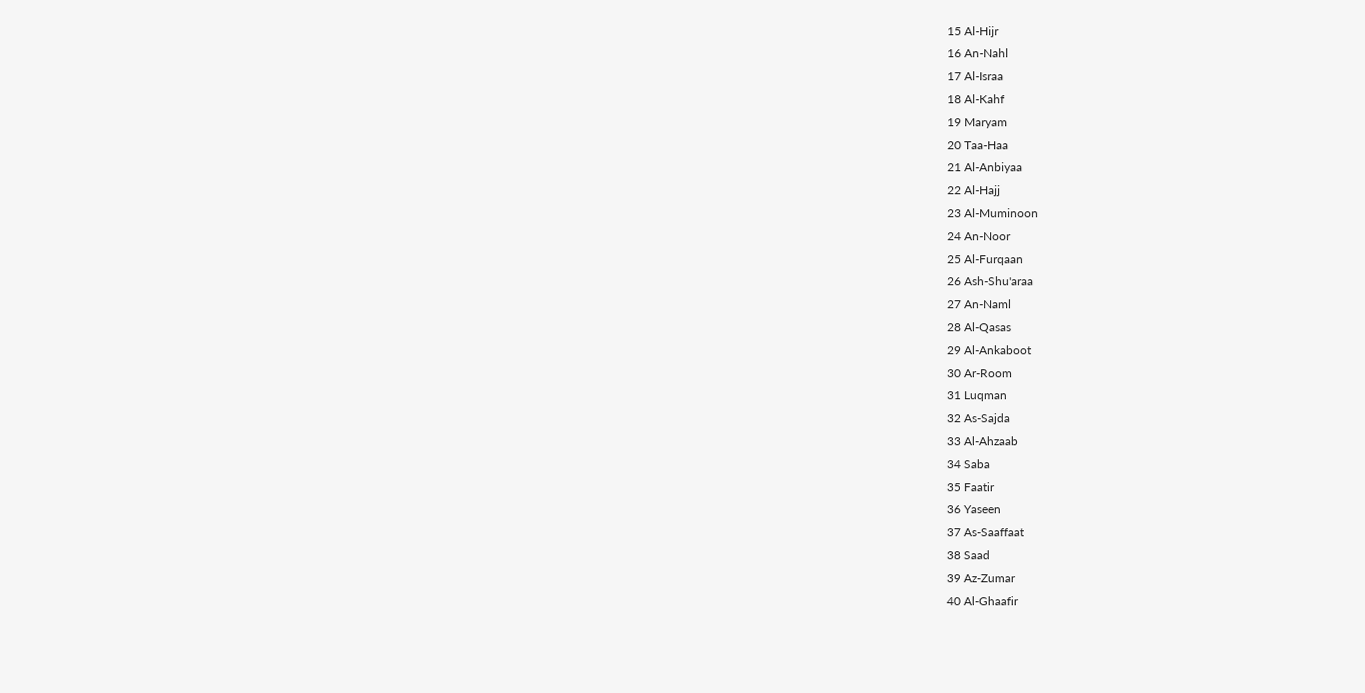15 Al-Hijr
16 An-Nahl
17 Al-Israa
18 Al-Kahf
19 Maryam
20 Taa-Haa
21 Al-Anbiyaa
22 Al-Hajj
23 Al-Muminoon
24 An-Noor
25 Al-Furqaan
26 Ash-Shu'araa
27 An-Naml
28 Al-Qasas
29 Al-Ankaboot
30 Ar-Room
31 Luqman
32 As-Sajda
33 Al-Ahzaab
34 Saba
35 Faatir
36 Yaseen
37 As-Saaffaat
38 Saad
39 Az-Zumar
40 Al-Ghaafir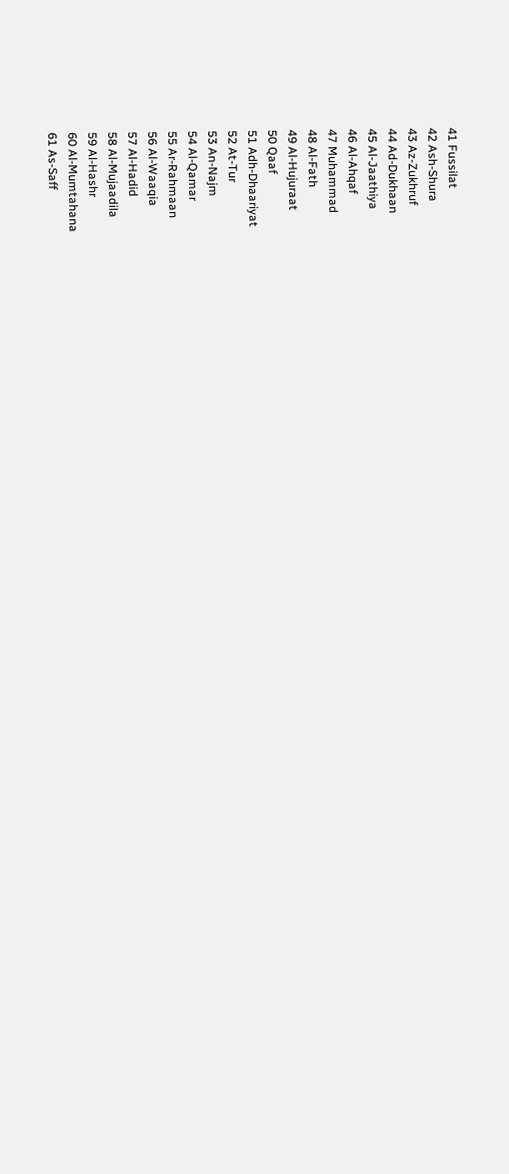41 Fussilat
42 Ash-Shura
43 Az-Zukhruf
44 Ad-Dukhaan
45 Al-Jaathiya
46 Al-Ahqaf
47 Muhammad
48 Al-Fath
49 Al-Hujuraat
50 Qaaf
51 Adh-Dhaariyat
52 At-Tur
53 An-Najm
54 Al-Qamar
55 Ar-Rahmaan
56 Al-Waaqia
57 Al-Hadid
58 Al-Mujaadila
59 Al-Hashr
60 Al-Mumtahana
61 As-Saff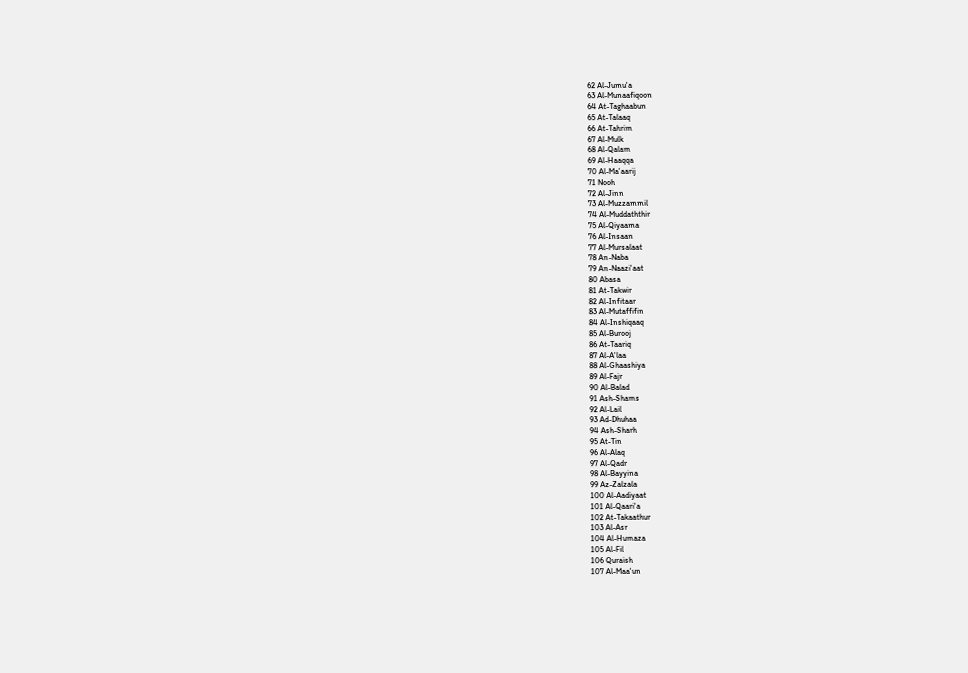62 Al-Jumu'a
63 Al-Munaafiqoon
64 At-Taghaabun
65 At-Talaaq
66 At-Tahrim
67 Al-Mulk
68 Al-Qalam
69 Al-Haaqqa
70 Al-Ma'aarij
71 Nooh
72 Al-Jinn
73 Al-Muzzammil
74 Al-Muddaththir
75 Al-Qiyaama
76 Al-Insaan
77 Al-Mursalaat
78 An-Naba
79 An-Naazi'aat
80 Abasa
81 At-Takwir
82 Al-Infitaar
83 Al-Mutaffifin
84 Al-Inshiqaaq
85 Al-Burooj
86 At-Taariq
87 Al-A'laa
88 Al-Ghaashiya
89 Al-Fajr
90 Al-Balad
91 Ash-Shams
92 Al-Lail
93 Ad-Dhuhaa
94 Ash-Sharh
95 At-Tin
96 Al-Alaq
97 Al-Qadr
98 Al-Bayyina
99 Az-Zalzala
100 Al-Aadiyaat
101 Al-Qaari'a
102 At-Takaathur
103 Al-Asr
104 Al-Humaza
105 Al-Fil
106 Quraish
107 Al-Maa'un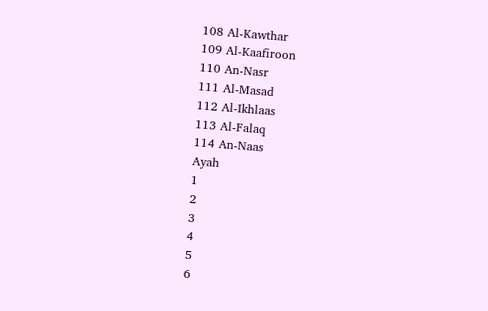108 Al-Kawthar
109 Al-Kaafiroon
110 An-Nasr
111 Al-Masad
112 Al-Ikhlaas
113 Al-Falaq
114 An-Naas
Ayah
1
2
3
4
5
6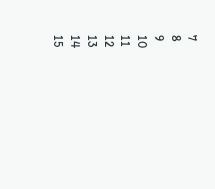7
8
9
10
11
12
13
14
15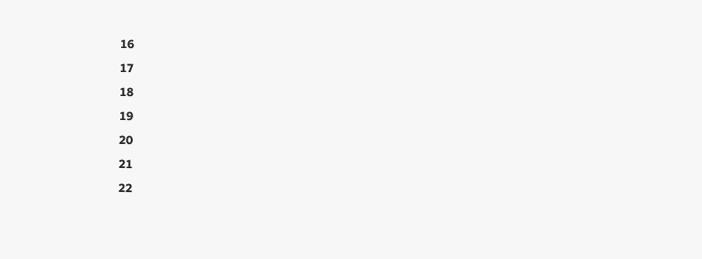16
17
18
19
20
21
22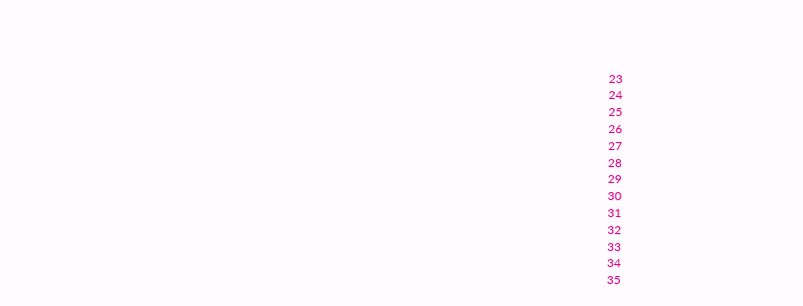23
24
25
26
27
28
29
30
31
32
33
34
35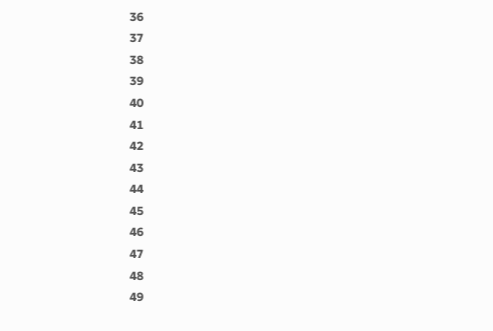36
37
38
39
40
41
42
43
44
45
46
47
48
49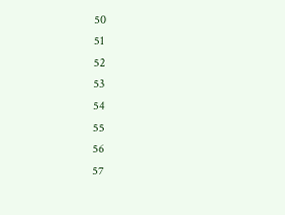50
51
52
53
54
55
56
57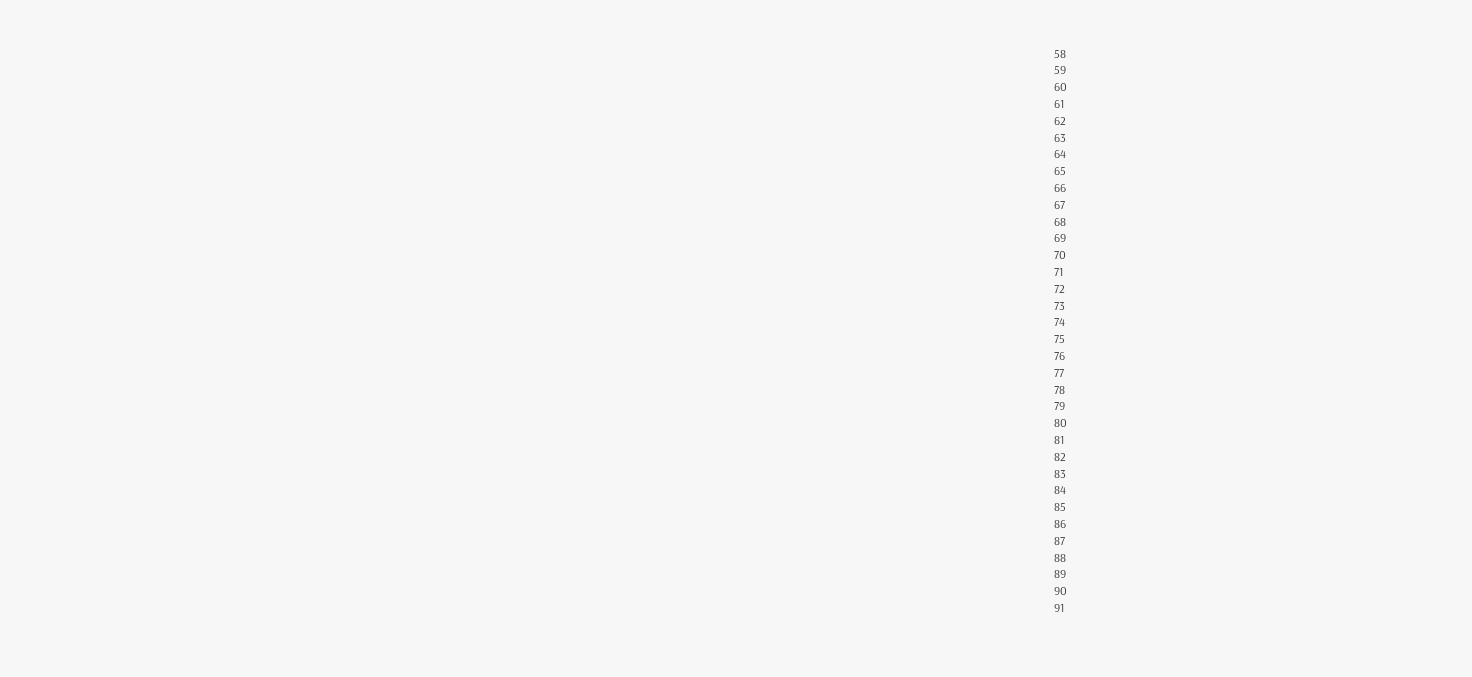58
59
60
61
62
63
64
65
66
67
68
69
70
71
72
73
74
75
76
77
78
79
80
81
82
83
84
85
86
87
88
89
90
91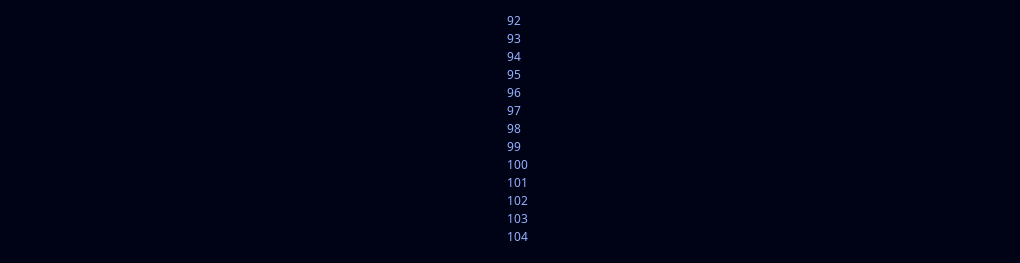92
93
94
95
96
97
98
99
100
101
102
103
104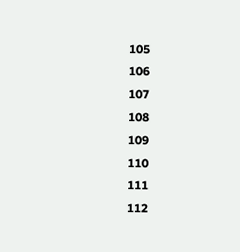105
106
107
108
109
110
111
112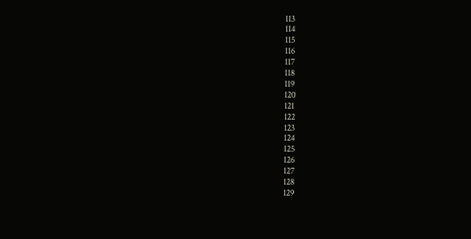113
114
115
116
117
118
119
120
121
122
123
124
125
126
127
128
129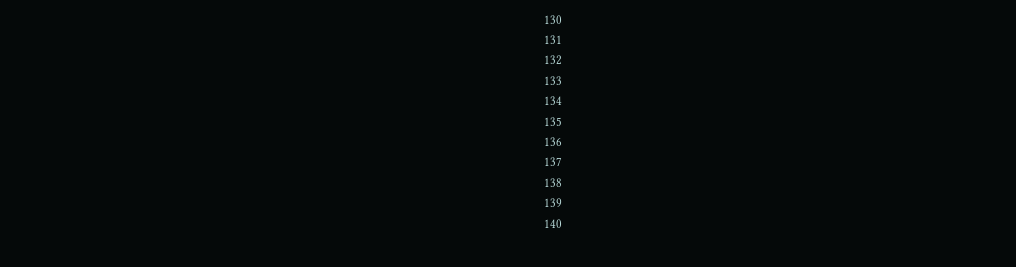130
131
132
133
134
135
136
137
138
139
140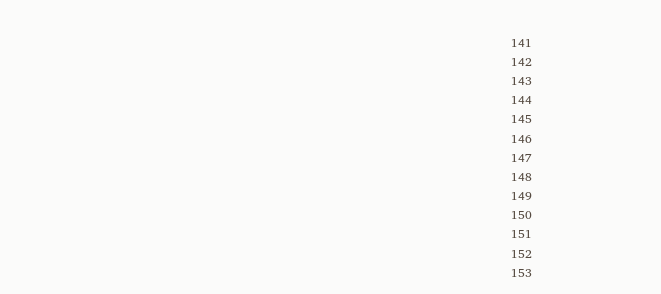141
142
143
144
145
146
147
148
149
150
151
152
153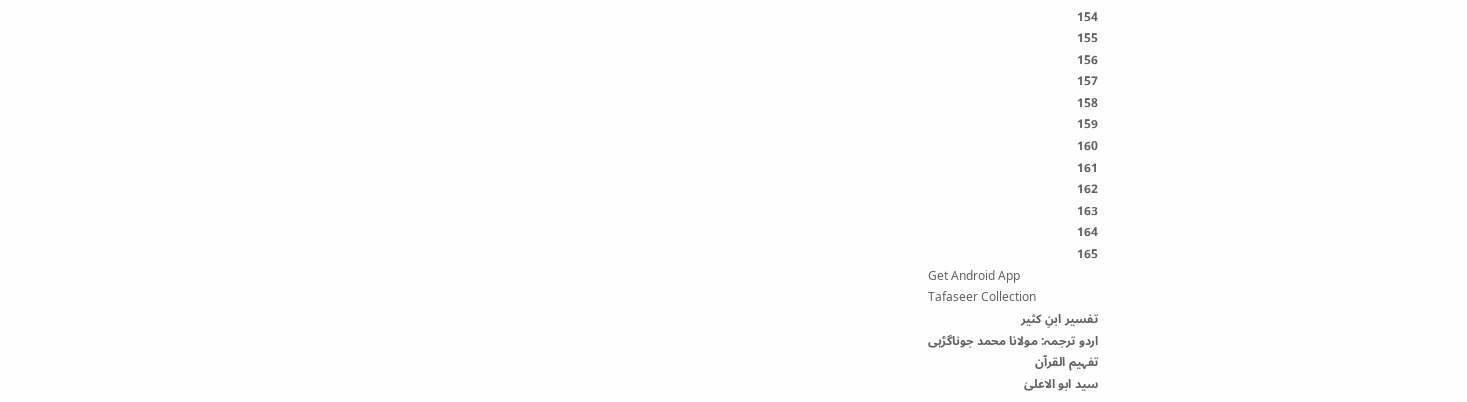154
155
156
157
158
159
160
161
162
163
164
165
Get Android App
Tafaseer Collection
تفسیر ابنِ کثیر
اردو ترجمہ: مولانا محمد جوناگڑہی
تفہیم القرآن
سید ابو الاعلیٰ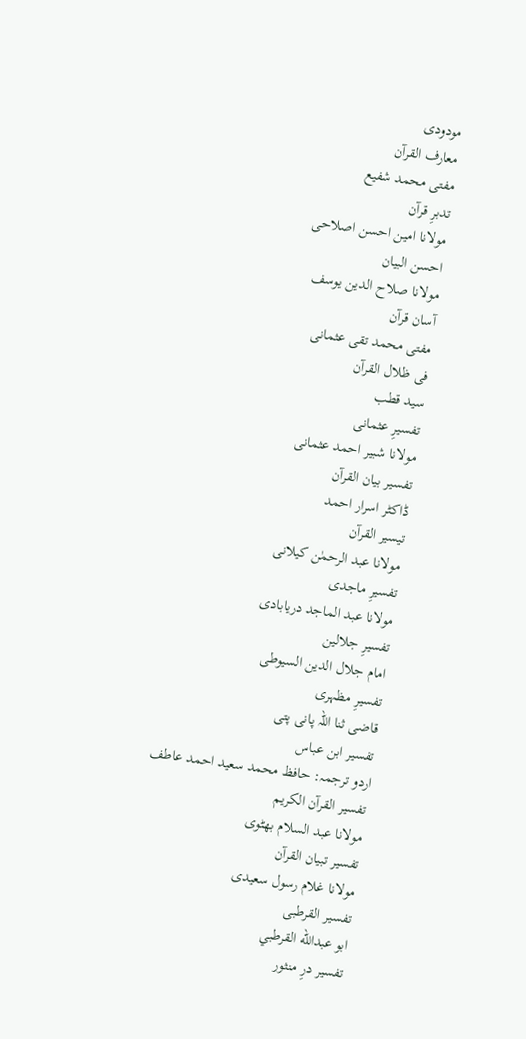مودودی
معارف القرآن
مفتی محمد شفیع
تدبرِ قرآن
مولانا امین احسن اصلاحی
احسن البیان
مولانا صلاح الدین یوسف
آسان قرآن
مفتی محمد تقی عثمانی
فی ظلال القرآن
سید قطب
تفسیرِ عثمانی
مولانا شبیر احمد عثمانی
تفسیر بیان القرآن
ڈاکٹر اسرار احمد
تیسیر القرآن
مولانا عبد الرحمٰن کیلانی
تفسیرِ ماجدی
مولانا عبد الماجد دریابادی
تفسیرِ جلالین
امام جلال الدین السیوطی
تفسیرِ مظہری
قاضی ثنا اللہ پانی پتی
تفسیر ابن عباس
اردو ترجمہ: حافظ محمد سعید احمد عاطف
تفسیر القرآن الکریم
مولانا عبد السلام بھٹوی
تفسیر تبیان القرآن
مولانا غلام رسول سعیدی
تفسیر القرطبی
ابو عبدالله القرطبي
تفسیر درِ منثور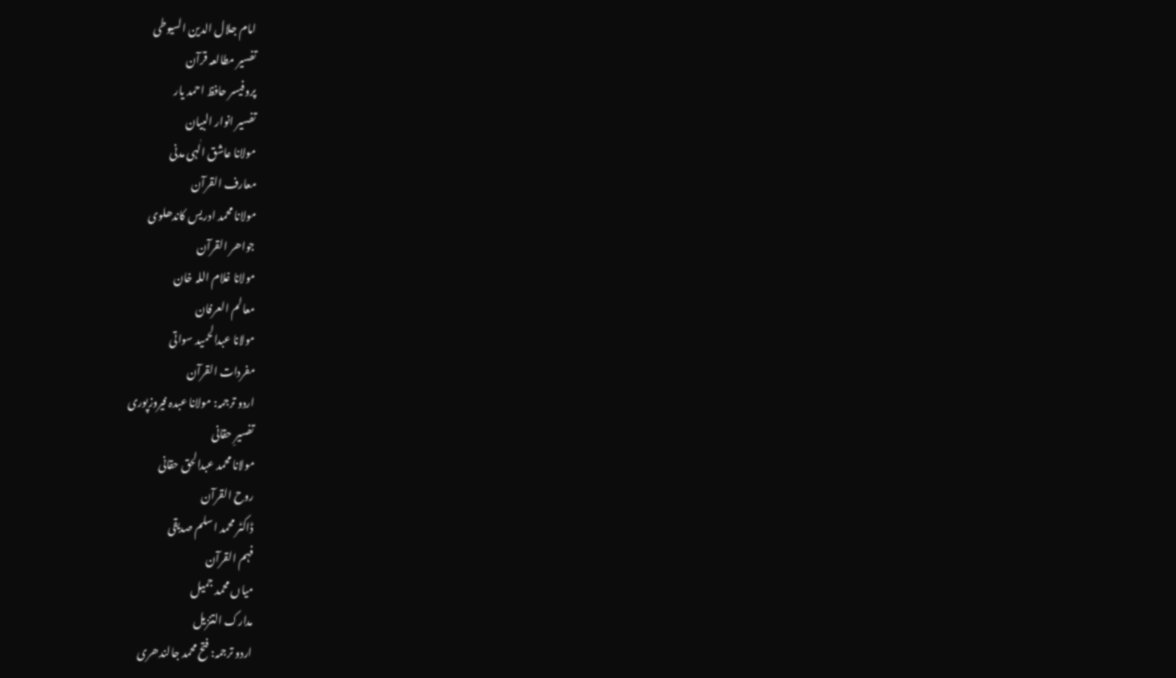امام جلال الدین السیوطی
تفسیر مطالعہ قرآن
پروفیسر حافظ احمد یار
تفسیر انوار البیان
مولانا عاشق الٰہی مدنی
معارف القرآن
مولانا محمد ادریس کاندھلوی
جواھر القرآن
مولانا غلام اللہ خان
معالم العرفان
مولانا عبدالحمید سواتی
مفردات القرآن
اردو ترجمہ: مولانا عبدہ فیروزپوری
تفسیرِ حقانی
مولانا محمد عبدالحق حقانی
روح القرآن
ڈاکٹر محمد اسلم صدیقی
فہم القرآن
میاں محمد جمیل
مدارک التنزیل
اردو ترجمہ: فتح محمد جالندھری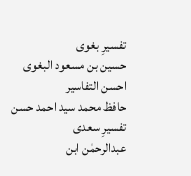تفسیرِ بغوی
حسین بن مسعود البغوی
احسن التفاسیر
حافظ محمد سید احمد حسن
تفسیرِ سعدی
عبدالرحمٰن ابن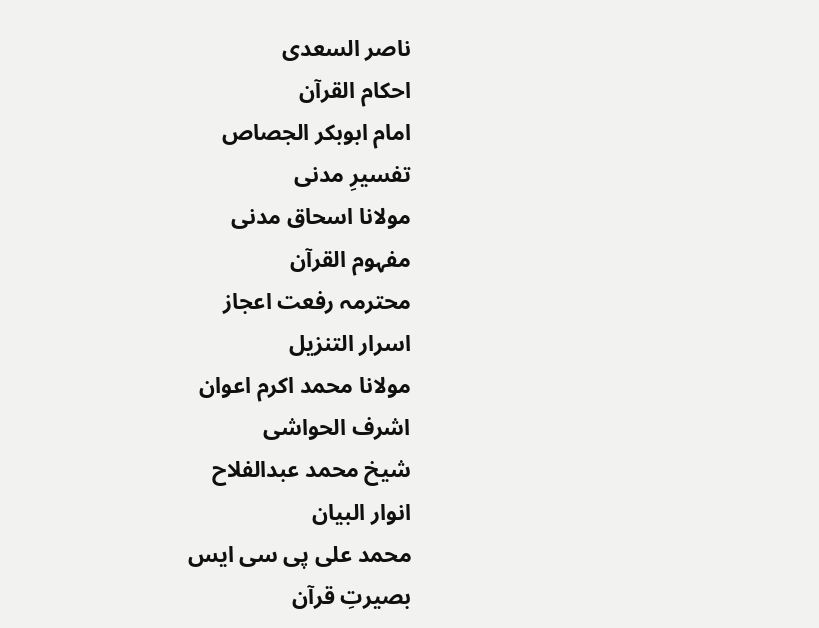ناصر السعدی
احکام القرآن
امام ابوبکر الجصاص
تفسیرِ مدنی
مولانا اسحاق مدنی
مفہوم القرآن
محترمہ رفعت اعجاز
اسرار التنزیل
مولانا محمد اکرم اعوان
اشرف الحواشی
شیخ محمد عبدالفلاح
انوار البیان
محمد علی پی سی ایس
بصیرتِ قرآن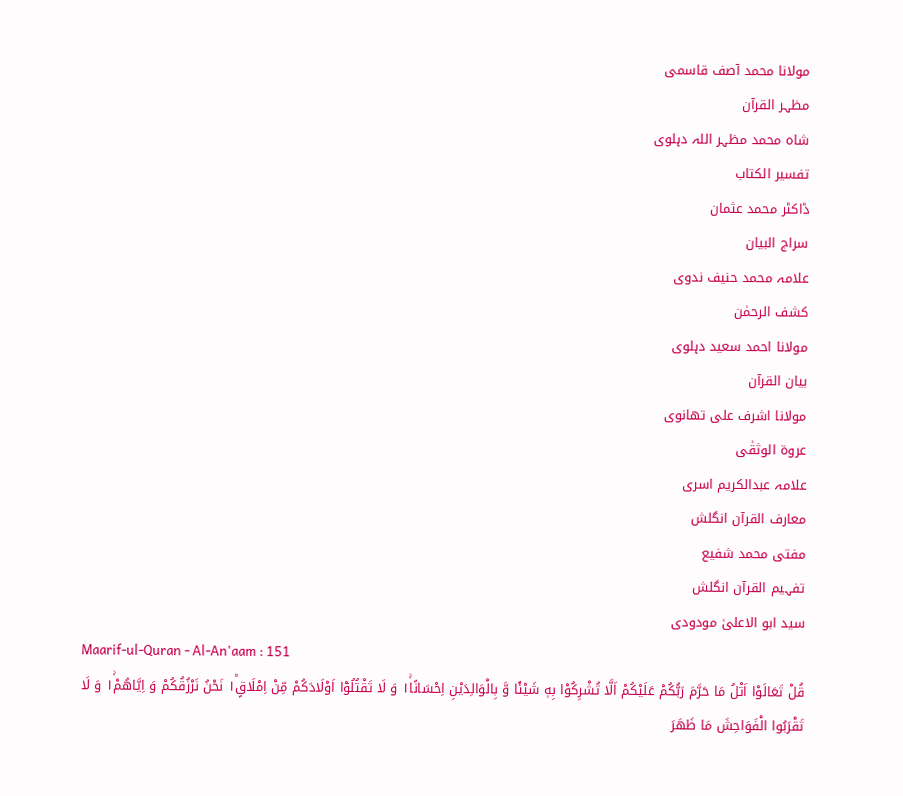مولانا محمد آصف قاسمی
مظہر القرآن
شاہ محمد مظہر اللہ دہلوی
تفسیر الکتاب
ڈاکٹر محمد عثمان
سراج البیان
علامہ محمد حنیف ندوی
کشف الرحمٰن
مولانا احمد سعید دہلوی
بیان القرآن
مولانا اشرف علی تھانوی
عروۃ الوثقٰی
علامہ عبدالکریم اسری
معارف القرآن انگلش
مفتی محمد شفیع
تفہیم القرآن انگلش
سید ابو الاعلیٰ مودودی
Maarif-ul-Quran - Al-An'aam : 151
قُلْ تَعَالَوْا اَتْلُ مَا حَرَّمَ رَبُّكُمْ عَلَیْكُمْ اَلَّا تُشْرِكُوْا بِهٖ شَیْئًا وَّ بِالْوَالِدَیْنِ اِحْسَانًا١ۚ وَ لَا تَقْتُلُوْۤا اَوْلَادَكُمْ مِّنْ اِمْلَاقٍ١ؕ نَحْنُ نَرْزُقُكُمْ وَ اِیَّاهُمْ١ۚ وَ لَا تَقْرَبُوا الْفَوَاحِشَ مَا ظَهَرَ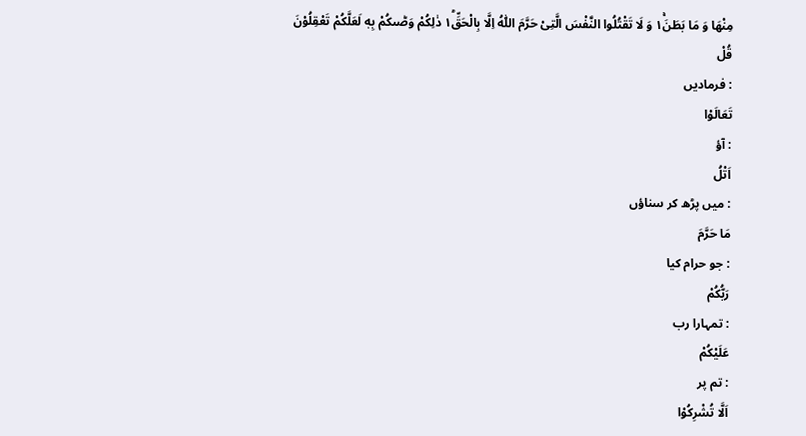مِنْهَا وَ مَا بَطَنَ١ۚ وَ لَا تَقْتُلُوا النَّفْسَ الَّتِیْ حَرَّمَ اللّٰهُ اِلَّا بِالْحَقِّ١ؕ ذٰلِكُمْ وَصّٰىكُمْ بِهٖ لَعَلَّكُمْ تَعْقِلُوْنَ
قُلْ
: فرمادیں
تَعَالَوْا
: آؤ
اَتْلُ
: میں پڑھ کر سناؤں
مَا حَرَّمَ
: جو حرام کیا
رَبُّكُمْ
: تمہارا رب
عَلَيْكُمْ
: تم پر
اَلَّا تُشْرِكُوْا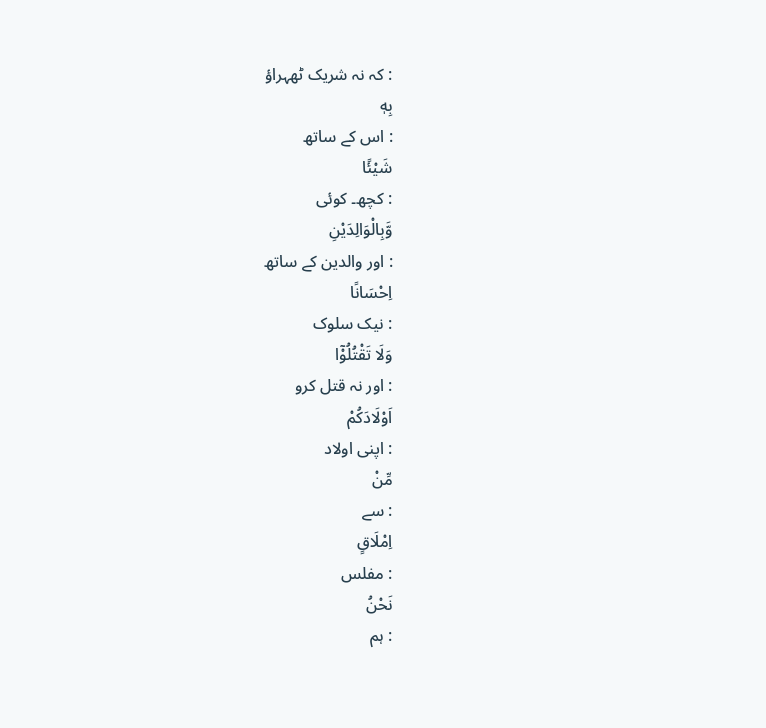: کہ نہ شریک ٹھہراؤ
بِهٖ
: اس کے ساتھ
شَيْئًا
: کچھ۔ کوئی
وَّبِالْوَالِدَيْنِ
: اور والدین کے ساتھ
اِحْسَانًا
: نیک سلوک
وَلَا تَقْتُلُوْٓا
: اور نہ قتل کرو
اَوْلَادَكُمْ
: اپنی اولاد
مِّنْ
: سے
اِمْلَاقٍ
: مفلس
نَحْنُ
: ہم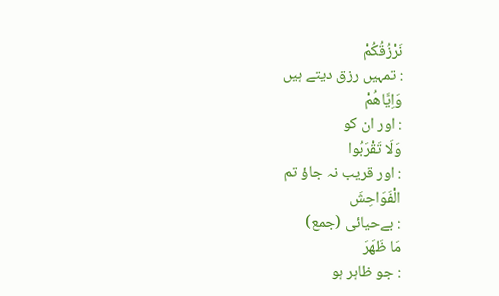نَرْزُقُكُمْ
: تمہیں رزق دیتے ہیں
وَاِيَّاهُمْ
: اور ان کو
وَلَا تَقْرَبُوا
: اور قریب نہ جاؤ تم
الْفَوَاحِشَ
: بےحیائی (جمع)
مَا ظَهَرَ
: جو ظاہر ہو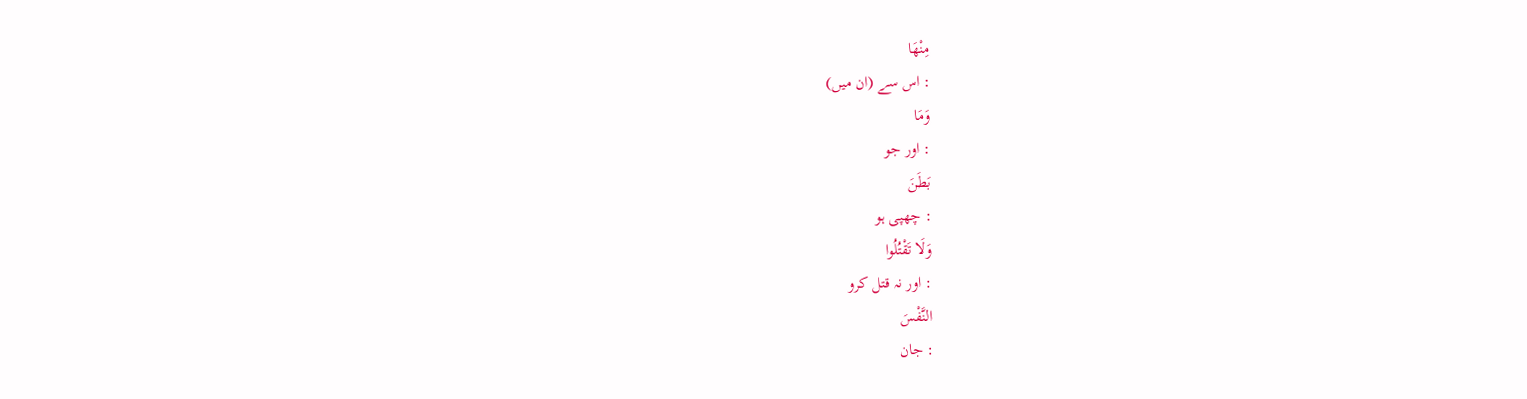مِنْهَا
: اس سے (ان میں)
وَمَا
: اور جو
بَطَنَ
: چھپی ہو
وَلَا تَقْتُلُوا
: اور نہ قتل کرو
النَّفْسَ
: جان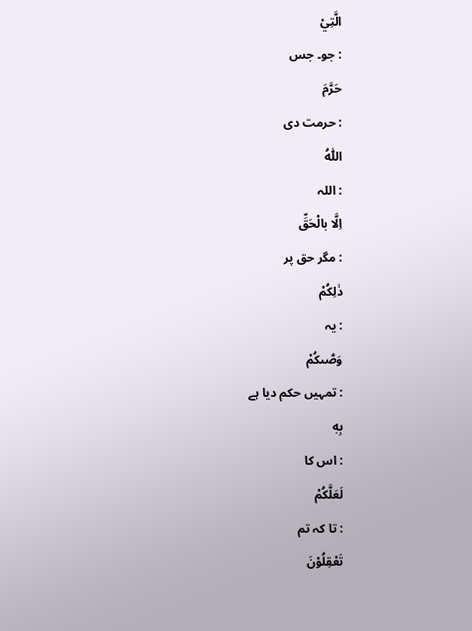الَّتِيْ
: جو۔ جس
حَرَّمَ
: حرمت دی
اللّٰهُ
: اللہ
اِلَّا بالْحَقِّ
: مگر حق پر
ذٰلِكُمْ
: یہ
وَصّٰىكُمْ
: تمہیں حکم دیا ہے
بِهٖ
: اس کا
لَعَلَّكُمْ
: تا کہ تم
تَعْقِلُوْنَ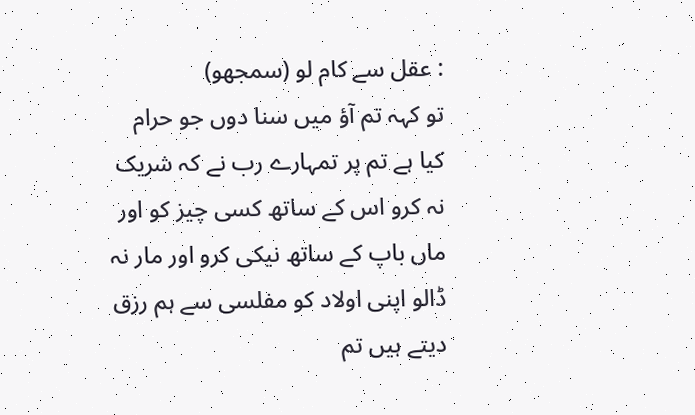: عقل سے کام لو (سمجھو)
تو کہہ تم آؤ میں سنا دوں جو حرام کیا ہے تم پر تمہارے رب نے کہ شریک نہ کرو اس کے ساتھ کسی چیز کو اور ماں باپ کے ساتھ نیکی کرو اور مار نہ ڈالو اپنی اولاد کو مفلسی سے ہم رزق دیتے ہیں تم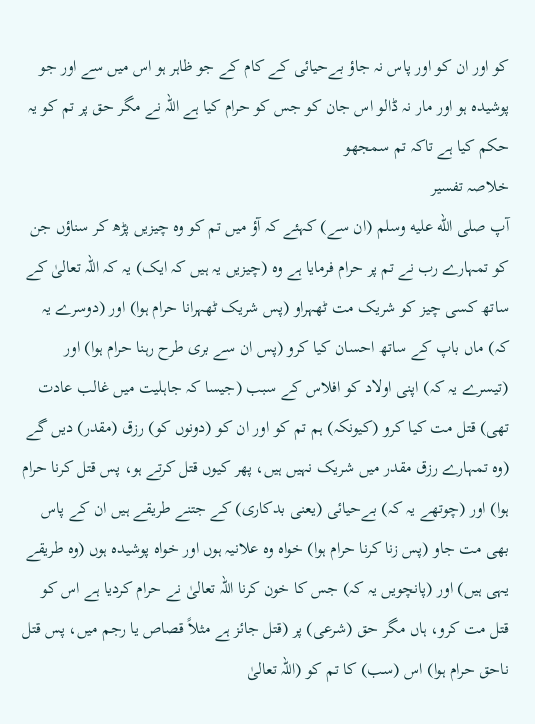کو اور ان کو اور پاس نہ جاؤ بےحیائی کے کام کے جو ظاہر ہو اس میں سے اور جو پوشیدہ ہو اور مار نہ ڈالو اس جان کو جس کو حرام کیا ہے اللہ نے مگر حق پر تم کو یہ حکم کیا ہے تاکہ تم سمجھو
خلاصہ تفسیر
آپ صلى الله عليه وسلم (ان سے) کہئے کہ آؤ میں تم کو وہ چیزیں پڑھ کر سناؤں جن کو تمہارے رب نے تم پر حرام فرمایا ہے وہ (چیزیں یہ ہیں کہ ایک) یہ کہ اللہ تعالیٰ کے ساتھ کسی چیز کو شریک مت ٹھہراو (پس شریک ٹھہرانا حرام ہوا) اور (دوسرے یہ کہ) ماں باپ کے ساتھ احسان کیا کرو (پس ان سے بری طرح رہنا حرام ہوا) اور (تیسرے یہ کہ) اپنی اولاد کو افلاس کے سبب (جیسا کہ جاہلیت میں غالب عادت تھی) قتل مت کیا کرو (کیونکہ) ہم تم کو اور ان کو (دونوں کو) رزق (مقدر) دیں گے (وہ تمہارے رزق مقدر میں شریک نہیں ہیں، پھر کیوں قتل کرتے ہو، پس قتل کرنا حرام ہوا) اور (چوتھے یہ کہ) بےحیائی (یعنی بدکاری) کے جتنے طریقے ہیں ان کے پاس بھی مت جاو (پس زنا کرنا حرام ہوا) خواہ وہ علانیہ ہوں اور خواہ پوشیدہ ہوں (وہ طریقے یہی ہیں) اور (پانچویں یہ کہ) جس کا خون کرنا اللہ تعالیٰ نے حرام کردیا ہے اس کو قتل مت کرو، ہاں مگر حق (شرعی) پر (قتل جائز ہے مثلاً قصاص یا رجم میں، پس قتل ناحق حرام ہوا) اس (سب) کا تم کو (اللہ تعالیٰ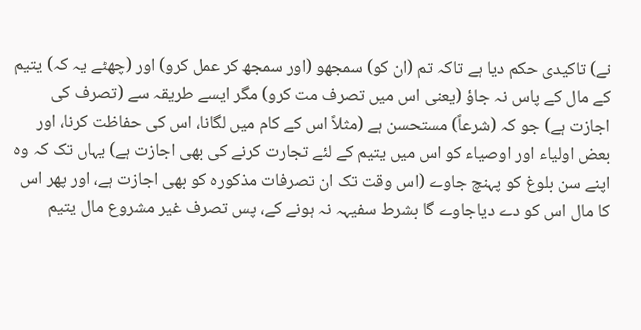نے) تاکیدی حکم دیا ہے تاکہ تم (ان کو) سمجھو (اور سمجھ کر عمل کرو) اور (چھٹے یہ کہ) یتیم کے مال کے پاس نہ جاؤ (یعنی اس میں تصرف مت کرو) مگر ایسے طریقہ سے (تصرف کی اجازت ہے) جو کہ (شرعاً) مستحسن ہے (مثلاً اس کے کام میں لگانا، اس کی حفاظت کرنا، اور بعض اولیاء اور اوصیاء کو اس میں یتیم کے لئے تجارت کرنے کی بھی اجازت ہے) یہاں تک کہ وہ اپنے سن بلوغ کو پہنچ جاوے (اس وقت تک ان تصرفات مذکورہ کو بھی اجازت ہے، اور پھر اس کا مال اس کو دے دیاجاوے گا بشرط سفیہہ نہ ہونے کے، پس تصرف غیر مشروع مال یتیم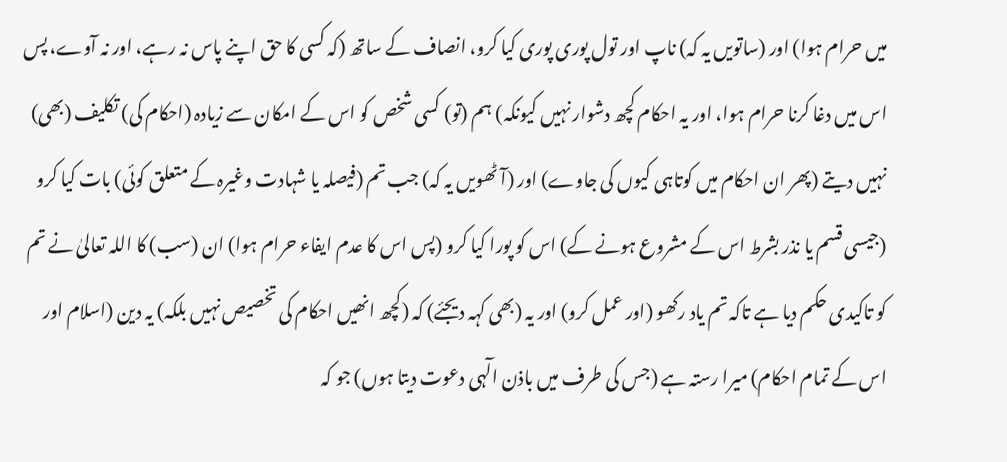میں حرام ہوا) اور (ساتویں یہ کہ) ناپ اور تول پوری پوری کیا کرو، انصاف کے ساتھ (کہ کسی کا حق اپنے پاس نہ رہے، اور نہ آوے، پس اس میں دغا کرنا حرام ہوا، اور یہ احکام کچھ دشوار نہیں کیونکہ) ہم (تو) کسی شخص کو اس کے امکان سے زیادہ (احکام کی) تکلیف (بھی) نہیں دیتے (پھر ان احکام میں کوتاہی کیوں کی جاوے) اور (آٹھویں یہ کہ) جب تم (فیصلہ یا شہادت وغیرہ کے متعلق کوئی) بات کیا کرو (جیسی قسم یا نذر بشرط اس کے مشروع ہونے کے) اس کو پورا کیا کرو (پس اس کا عدم ایفاء حرام ہوا) ان (سب) کا اللہ تعالیٰ نے تم کو تاکیدی حکم دیا ہے تاکہ تم یاد رکھو (اور عمل کرو) اور یہ (بھی کہہ دیجئے) کہ (کچھ انھیں احکام کی تخصیص نہیں بلکہ) یہ دین (اسلام اور اس کے تمام احکام) میرا رستہ ہے (جس کی طرف میں باذن الٓہی دعوت دیتا ہوں) جو کہ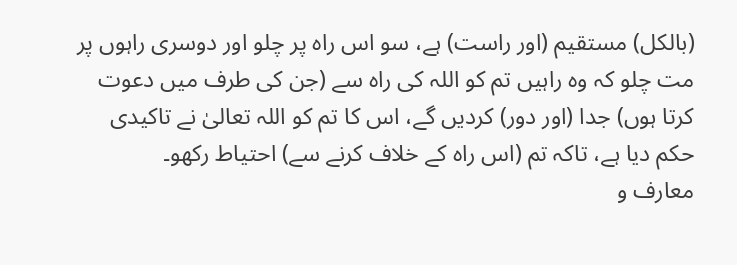(بالکل) مستقیم (اور راست) ہے، سو اس راہ پر چلو اور دوسری راہوں پر مت چلو کہ وہ راہیں تم کو اللہ کی راہ سے (جن کی طرف میں دعوت کرتا ہوں) جدا (اور دور) کردیں گے، اس کا تم کو اللہ تعالیٰ نے تاکیدی حکم دیا ہے، تاکہ تم (اس راہ کے خلاف کرنے سے) احتیاط رکھو۔
معارف و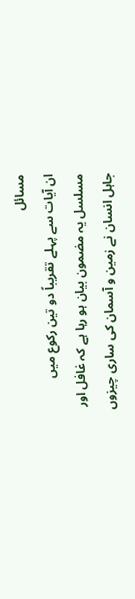مسائل
ان آیات سے پہلے تقریباً دو تین رکوع میں مسلسل یہ مضمون بیان ہو رہا ہے کہ غافل اور جاہل انسان نے زمین و آسمان کی ساری چیزوں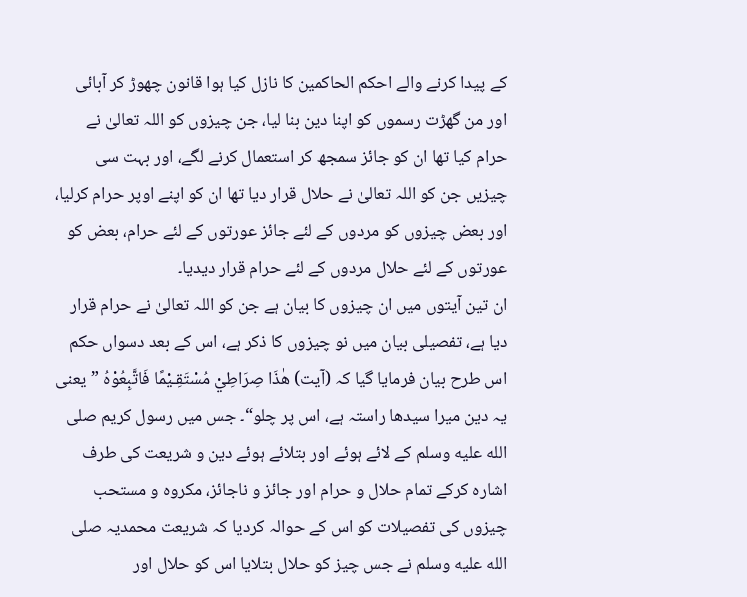کے پیدا کرنے والے احکم الحاکمین کا نازل کیا ہوا قانون چھوڑ کر آبائی اور من گھڑت رسموں کو اپنا دین بنا لیا، جن چیزوں کو اللہ تعالیٰ نے حرام کیا تھا ان کو جائز سمجھ کر استعمال کرنے لگے، اور بہت سی چیزیں جن کو اللہ تعالیٰ نے حلال قرار دیا تھا ان کو اپنے اوپر حرام کرلیا، اور بعض چیزوں کو مردوں کے لئے جائز عورتوں کے لئے حرام، بعض کو عورتوں کے لئے حلال مردوں کے لئے حرام قرار دیدیا۔
ان تین آیتوں میں ان چیزوں کا بیان ہے جن کو اللہ تعالیٰ نے حرام قرار دیا ہے، تفصیلی بیان میں نو چیزوں کا ذکر ہے، اس کے بعد دسواں حکم اس طرح بیان فرمایا گیا کہ (آیت) ھٰذَا صِرَاطِيْ مُسْتَقِـيْمًا فَاتَّبِعُوْهُ ”یعنی یہ دین میرا سیدھا راستہ ہے، اس پر چلو“۔ جس میں رسول کریم صلى الله عليه وسلم کے لائے ہوئے اور بتلائے ہوئے دین و شریعت کی طرف اشارہ کرکے تمام حلال و حرام اور جائز و ناجائز، مکروہ و مستحب چیزوں کی تفصیلات کو اس کے حوالہ کردیا کہ شریعت محمدیہ صلى الله عليه وسلم نے جس چیز کو حلال بتلایا اس کو حلال اور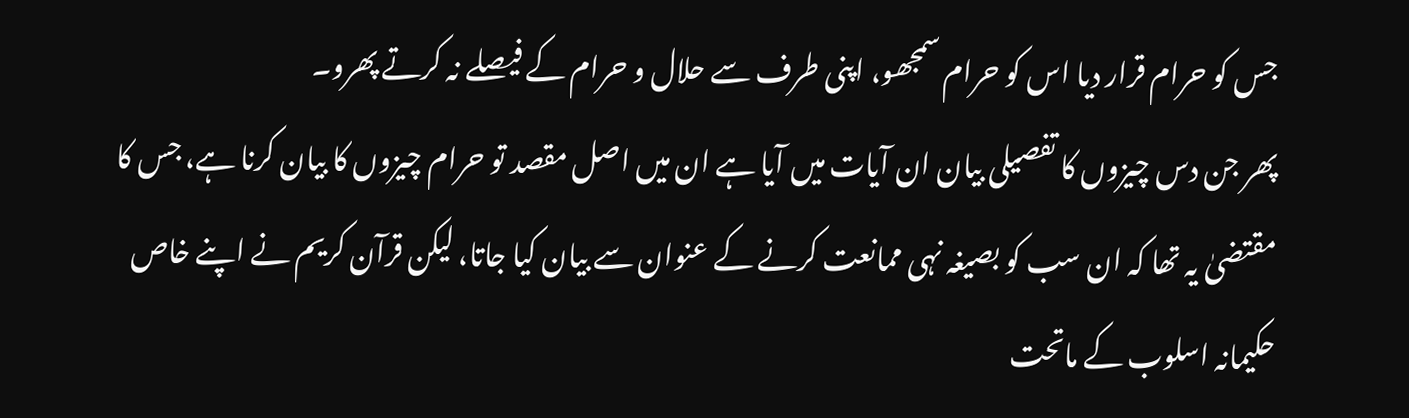جس کو حرام قرار دیا اس کو حرام سمجھو، اپنی طرف سے حلال و حرام کے فیصلے نہ کرتے پھرو۔
پھر جن دس چیزوں کا تفصیلی بیان ان آیات میں آیا ہے ان میں اصل مقصد تو حرام چیزوں کا بیان کرنا ہے، جس کا مقتضیٰ یہ تھا کہ ان سب کو بصیغہ نہی ممانعت کرنے کے عنوان سے بیان کیا جاتا، لیکن قرآن کریم نے اپنے خاص حکیمانہ اسلوب کے ماتحت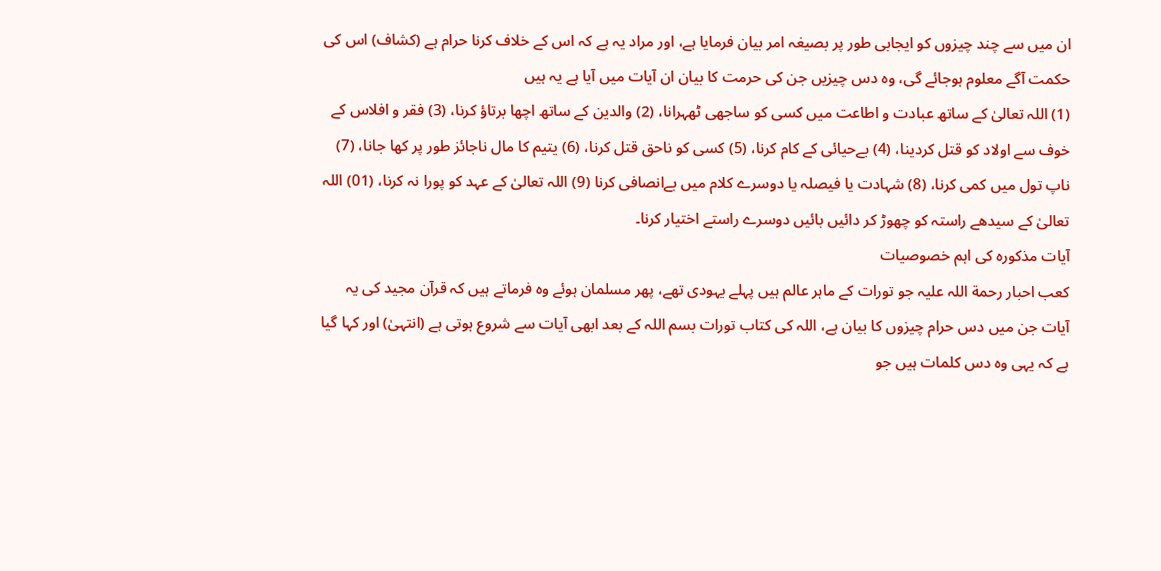ان میں سے چند چیزوں کو ایجابی طور پر بصیغہ امر بیان فرمایا ہے، اور مراد یہ ہے کہ اس کے خلاف کرنا حرام ہے (کشاف) اس کی حکمت آگے معلوم ہوجائے گی، وہ دس چیزیں جن کی حرمت کا بیان ان آیات میں آیا ہے یہ ہیں
(1) اللہ تعالیٰ کے ساتھ عبادت و اطاعت میں کسی کو ساجھی ٹھہرانا، (2) والدین کے ساتھ اچھا برتاؤ کرنا، (3) فقر و افلاس کے خوف سے اولاد کو قتل کردینا، (4) بےحیائی کے کام کرنا، (5) کسی کو ناحق قتل کرنا، (6) یتیم کا مال ناجائز طور پر کھا جانا، (7) ناپ تول میں کمی کرنا، (8) شہادت یا فیصلہ یا دوسرے کلام میں بےانصافی کرنا (9) اللہ تعالیٰ کے عہد کو پورا نہ کرنا، (01) اللہ تعالیٰ کے سیدھے راستہ کو چھوڑ کر دائیں بائیں دوسرے راستے اختیار کرنا۔
آیات مذکورہ کی اہم خصوصیات
کعب احبار رحمة اللہ علیہ جو تورات کے ماہر عالم ہیں پہلے یہودی تھے، پھر مسلمان ہوئے وہ فرماتے ہیں کہ قرآن مجید کی یہ آیات جن میں دس حرام چیزوں کا بیان ہے، اللہ کی کتاب تورات بسم اللہ کے بعد ابھی آیات سے شروع ہوتی ہے (انتہیٰ) اور کہا گیا ہے کہ یہی وہ دس کلمات ہیں جو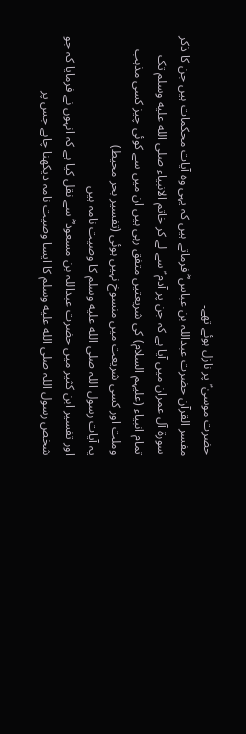حضرت موسیٰ ؑ پر نازل ہوئے تھے۔
مفسر القرآن حضرت عبداللہ بن عباس ؓ فرماتے ہیں کہ یہی وہ آیات محکمات ہیں جن کا ذکر سورة آل عمران میں آیا ہے کہ جن پر آدم ؑ سے لے کر خاتم الانبیاء صلى الله عليه وسلم تک تمام انبیاء (علیہم السلام) کی شریعتیں متفق رہی ہیں ان میں سے کوئی چیز کسی مذہب وملت اور کسی شریعت میں منسوخ نہیں ہوئی (تفسیر بحر محیط)
یہ آیات رسول اللہ صلى الله عليه وسلم کا وصیت نامہ ہیں
اور تفسیر ابن کثیر میں حضرت عبداللہ بن مسعود ؓ سے نقل کیا ہے کہ انہوں نے فرمایا کہ جو شخص رسول اللہ صلى الله عليه وسلم کا ایسا وصیت نامہ دیکھنا چاہے جس پر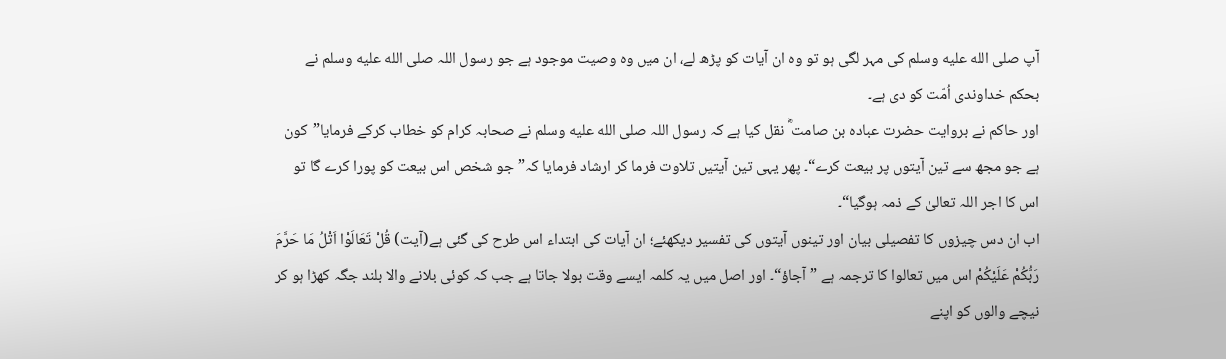آپ صلى الله عليه وسلم کی مہر لگی ہو تو وہ ان آیات کو پڑھ لے، ان میں وہ وصیت موجود ہے جو رسول اللہ صلى الله عليه وسلم نے بحکم خداوندی اُمّت کو دی ہے۔
اور حاکم نے بروایت حضرت عبادہ بن صامت ؓ نقل کیا ہے کہ رسول اللہ صلى الله عليه وسلم نے صحابہ کرام کو خطاب کرکے فرمایا”کون ہے جو مجھ سے تین آیتوں پر بیعت کرے“۔ پھر یہی تین آیتیں تلاوت فرما کر ارشاد فرمایا کہ”جو شخص اس بیعت کو پورا کرے گا تو اس کا اجر اللہ تعالیٰ کے ذمہ ہوگیا“۔
اب ان دس چیزوں کا تفصیلی بیان اور تینوں آیتوں کی تفسیر دیکھئے؛ ان آیات کی ابتداء اس طرح کی گئی ہے(آیت) قُلْ تَعَالَوْا اَتْلُ مَا حَرَّمَ رَبُّكُمْ عَلَيْكُمْ اس میں تعالوا کا ترجمہ ہے ”آجاؤ“۔ اور اصل میں یہ کلمہ ایسے وقت بولا جاتا ہے جب کہ کوئی بلانے والا بلند جگہ کھڑا ہو کر نیچے والوں کو اپنے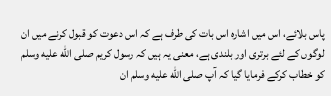پاس بلائے، اس میں اشارہ اس بات کی طرف ہے کہ اس دعوت کو قبول کرنے میں ان لوگوں کے لئے برتری اور بلندی ہے، معنی یہ ہیں کہ رسول کریم صلى الله عليه وسلم کو خطاب کرکے فرمایا گیا کہ آپ صلى الله عليه وسلم ان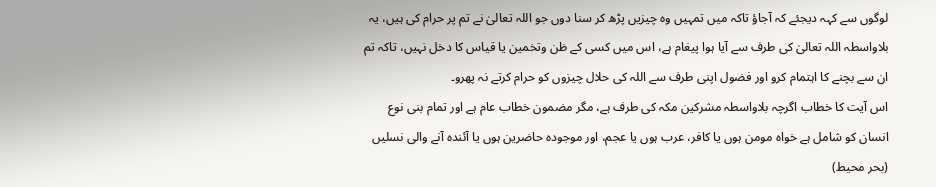لوگوں سے کہہ دیجئے کہ آجاؤ تاکہ میں تمہیں وہ چیزیں پڑھ کر سنا دوں جو اللہ تعالیٰ نے تم پر حرام کی ہیں، یہ بلاواسطہ اللہ تعالیٰ کی طرف سے آیا ہوا پیغام ہے، اس میں کسی کے ظن وتخمین یا قیاس کا دخل نہیں، تاکہ تم ان سے بچنے کا اہتمام کرو اور فضول اپنی طرف سے اللہ کی حلال چیزوں کو حرام کرتے نہ پھرو۔
اس آیت کا خطاب اگرچہ بلاواسطہ مشرکین مکہ کی طرف ہے، مگر مضمون خطاب عام ہے اور تمام بنی نوع انسان کو شامل ہے خواہ مومن ہوں یا کافر، عرب ہوں یا عجم، اور موجودہ حاضرین ہوں یا آئندہ آنے والی نسلیں (بحر محیط)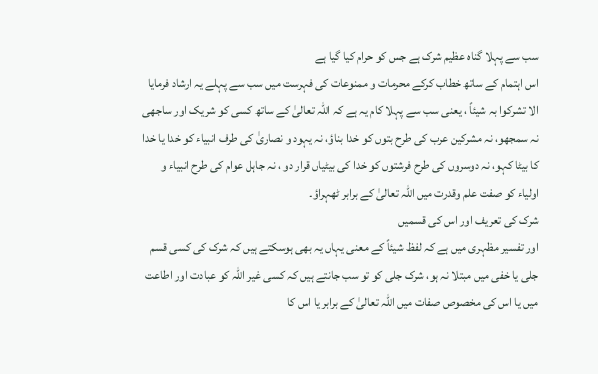سب سے پہلا گناہ عظیم شرک ہے جس کو حرام کیا گیا ہے
اس اہتمام کے ساتھ خطاب کرکے محرمات و ممنوعات کی فہرست میں سب سے پہلے یہ ارشاد فرمایا الا تشرکوا بہ شیئاً ، یعنی سب سے پہلا کام یہ ہے کہ اللہ تعالیٰ کے ساتھ کسی کو شریک اور ساجھی نہ سمجھو، نہ مشرکین عرب کی طرح بتوں کو خدا بناؤ، نہ یہود و نصاریٰ کی طرف انبیاء کو خدا یا خدا کا بیٹا کہو، نہ دوسروں کی طرح فرشتوں کو خدا کی بیٹیاں قرار دو ، نہ جاہل عوام کی طرح انبیاء و اولیاء کو صفت علم وقدرت میں اللہ تعالیٰ کے برابر ٹھہراؤ۔
شرک کی تعریف اور اس کی قسمیں
اور تفسیر مظہری میں ہے کہ لفظ شیئاً کے معنی یہاں یہ بھی ہوسکتے ہیں کہ شرک کی کسی قسم جلی یا خفی میں مبتلا نہ ہو، شرک جلی کو تو سب جانتے ہیں کہ کسی غیر اللہ کو عبادت اور اطاعت میں یا اس کی مخصوص صفات میں اللہ تعالیٰ کے برابر یا اس کا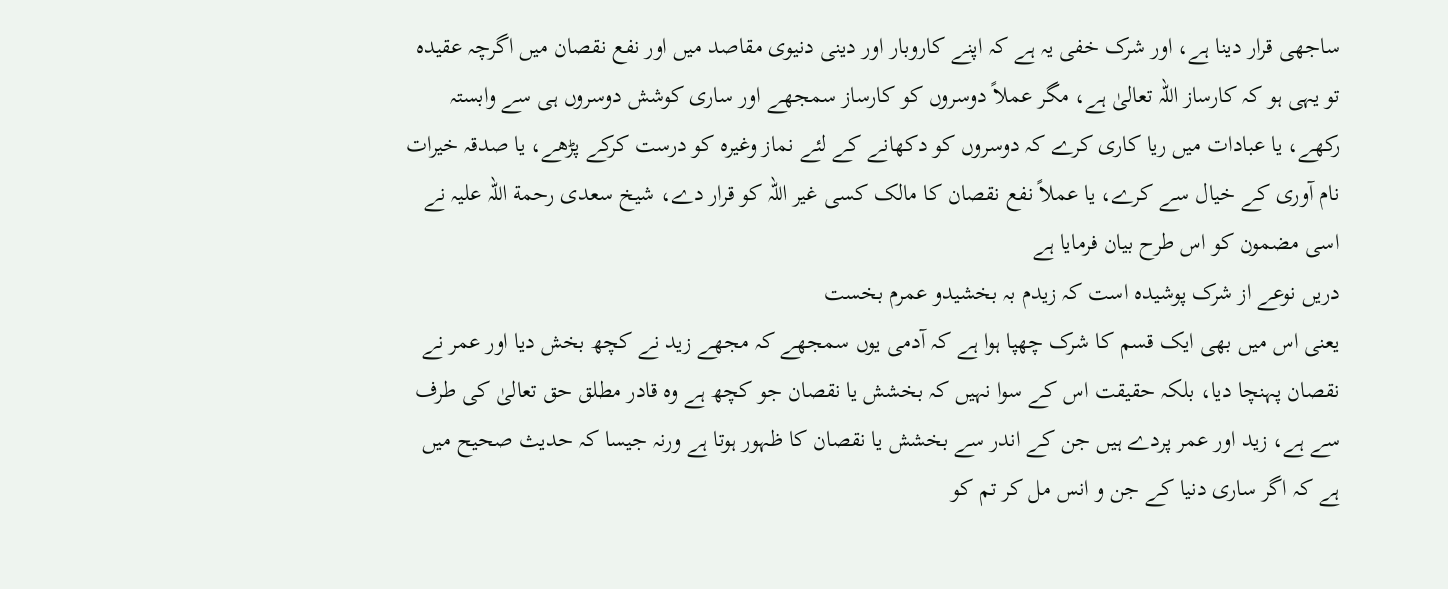ساجھی قرار دینا ہے، اور شرک خفی یہ ہے کہ اپنے کاروبار اور دینی دنیوی مقاصد میں اور نفع نقصان میں اگرچہ عقیدہ تو یہی ہو کہ کارساز اللہ تعالیٰ ہے، مگر عملاً دوسروں کو کارساز سمجھے اور ساری کوشش دوسروں ہی سے وابستہ رکھے، یا عبادات میں ریا کاری کرے کہ دوسروں کو دکھانے کے لئے نماز وغیرہ کو درست کرکے پڑھے، یا صدقہ خیرات نام آوری کے خیال سے کرے، یا عملاً نفع نقصان کا مالک کسی غیر اللہ کو قرار دے، شیخ سعدی رحمة اللہ علیہ نے اسی مضمون کو اس طرح بیان فرمایا ہے
دریں نوعے از شرک پوشیدہ است کہ زیدم بہ بخشیدو عمرم بخست
یعنی اس میں بھی ایک قسم کا شرک چھپا ہوا ہے کہ آدمی یوں سمجھے کہ مجھے زید نے کچھ بخش دیا اور عمر نے نقصان پہنچا دیا، بلکہ حقیقت اس کے سوا نہیں کہ بخشش یا نقصان جو کچھ ہے وہ قادر مطلق حق تعالیٰ کی طرف سے ہے، زید اور عمر پردے ہیں جن کے اندر سے بخشش یا نقصان کا ظہور ہوتا ہے ورنہ جیسا کہ حدیث صحیح میں ہے کہ اگر ساری دنیا کے جن و انس مل کر تم کو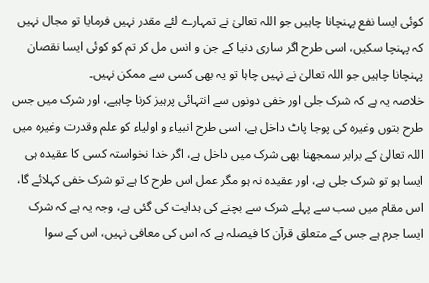کوئی ایسا نفع پہنچانا چاہیں جو اللہ تعالیٰ نے تمہارے لئے مقدر نہیں فرمایا تو مجال نہیں کہ پہنچا سکیں، اسی طرح اگر ساری دنیا کے جن و انس مل کر تم کو کوئی ایسا نقصان پہنچانا چاہیں جو اللہ تعالیٰ نے نہیں چاہا تو یہ بھی کسی سے ممکن نہیں۔
خلاصہ یہ ہے کہ شرک جلی اور خفی دونوں سے انتہائی پرہیز کرنا چاہیے، اور شرک میں جس طرح بتوں وغیرہ کی پوجا پاٹ داخل ہے، اسی طرح انبیاء و اولیاء کو علم وقدرت وغیرہ میں اللہ تعالیٰ کے برابر سمجھنا بھی شرک میں داخل ہے، اگر خدا نخواستہ کسی کا عقیدہ ہی ایسا ہو تو شرک جلی ہے، اور عقیدہ نہ ہو مگر عمل اس طرح کا ہے تو شرک خفی کہلائے گا، اس مقام میں سب سے پہلے شرک سے بچنے کی ہدایت کی گئی ہے، وجہ یہ ہے کہ شرک ایسا جرم ہے جس کے متعلق قرآن کا فیصلہ ہے کہ اس کی معافی نہیں، اس کے سوا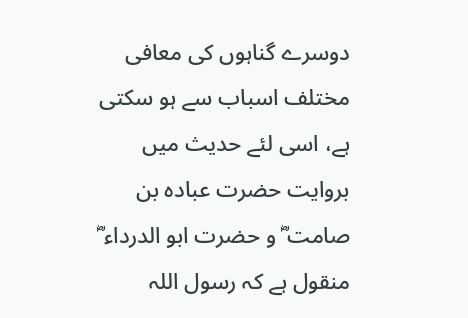دوسرے گناہوں کی معافی مختلف اسباب سے ہو سکتی ہے، اسی لئے حدیث میں بروایت حضرت عبادہ بن صامت ؓ و حضرت ابو الدرداء ؓ منقول ہے کہ رسول اللہ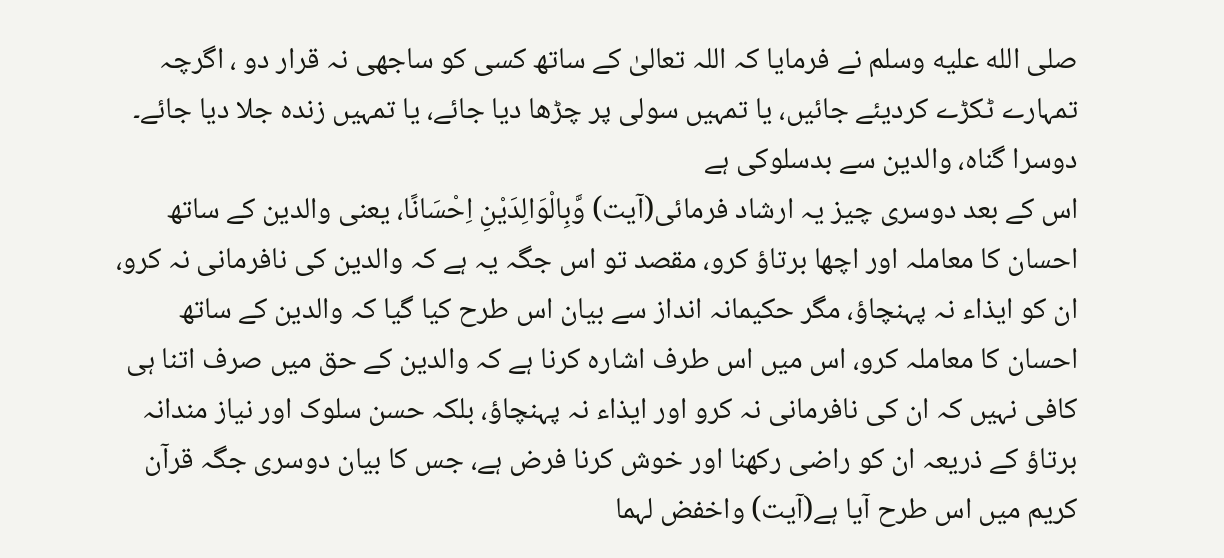صلى الله عليه وسلم نے فرمایا کہ اللہ تعالیٰ کے ساتھ کسی کو ساجھی نہ قرار دو ، اگرچہ تمہارے ٹکڑے کردیئے جائیں، یا تمہیں سولی پر چڑھا دیا جائے، یا تمہیں زندہ جلا دیا جائے۔
دوسرا گناہ، والدین سے بدسلوکی ہے
اس کے بعد دوسری چیز یہ ارشاد فرمائی(آیت) وَّبِالْوَالِدَيْنِ اِحْسَانًا، یعنی والدین کے ساتھ احسان کا معاملہ اور اچھا برتاؤ کرو، مقصد تو اس جگہ یہ ہے کہ والدین کی نافرمانی نہ کرو، ان کو ایذاء نہ پہنچاؤ، مگر حکیمانہ انداز سے بیان اس طرح کیا گیا کہ والدین کے ساتھ احسان کا معاملہ کرو، اس میں اس طرف اشارہ کرنا ہے کہ والدین کے حق میں صرف اتنا ہی کافی نہیں کہ ان کی نافرمانی نہ کرو اور ایذاء نہ پہنچاؤ، بلکہ حسن سلوک اور نیاز مندانہ برتاؤ کے ذریعہ ان کو راضی رکھنا اور خوش کرنا فرض ہے، جس کا بیان دوسری جگہ قرآن کریم میں اس طرح آیا ہے(آیت) واخفض لہما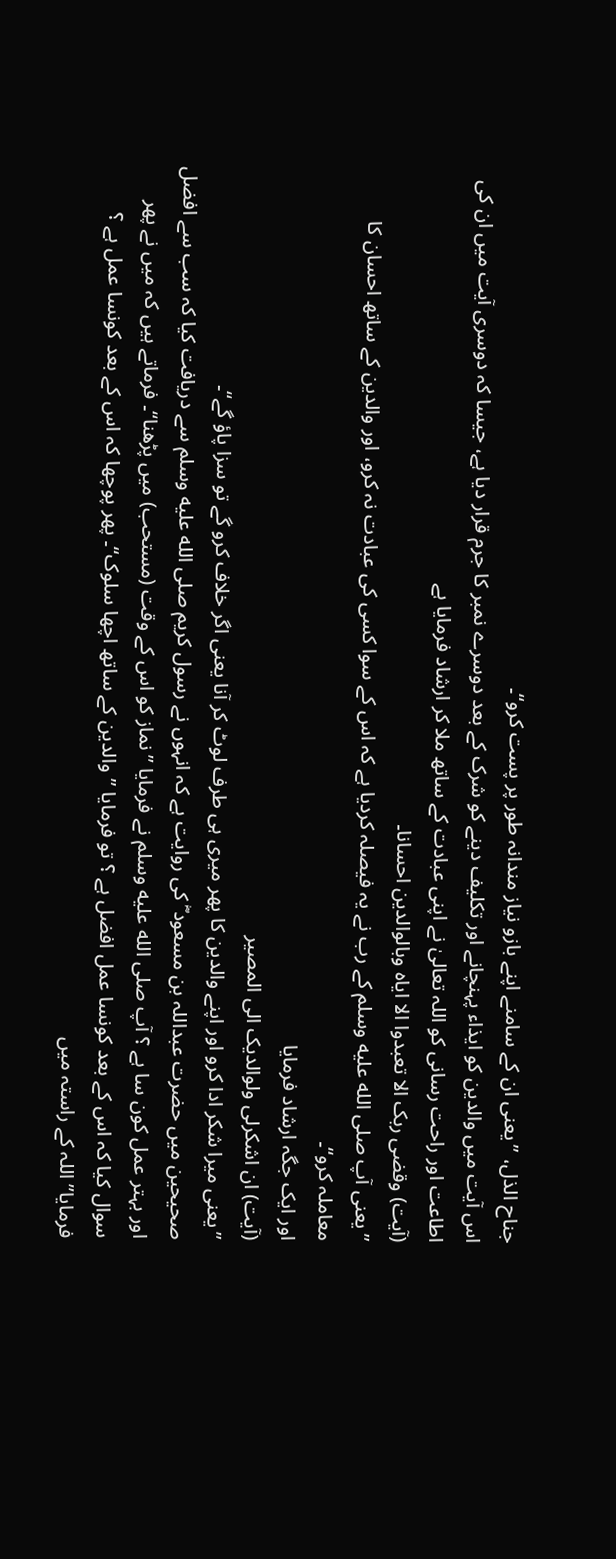جناح الذل، ”یعنی ان کے سامنے اپنے بازو نیاز مندانہ طور پر پست کرو“۔
اس آیت میں والدین کو ایذاء پہنچانے اور تکلیف دینے کو شرک کے بعد دوسرے نمبر کا جرم قرار دیا ہے، جیسا کہ دوسری آیت میں ان کی اطاعت اور راحت رسانی کو اللہ تعالیٰ نے اپنی عبادت کے ساتھ ملا کر ارشاد فرمایا ہے
(آیت) وقضی ربک الا تعبدوا الا ایاہ وبالوالدین احسانا۔
”یعنی آپ صلى الله عليه وسلم کے رب نے یہ فیصلہ کردیا ہے کہ اس کے سوا کسی کی عبادت نہ کرو، اور والدین کے ساتھ احسان کا معاملہ کرو“۔
اور ایک جگہ ارشاد فرمایا
(آیت) ان اشکرلی ولوالدیک الی المصیر
”یعنی میرا شکر ادا کرو اور اپنے والدین کا پھر میری ہی طرف لوٹ کر آنا یعنی اگر خلاف کرو گے تو سزا پاؤ گے“۔
صحیحین میں حضرت عبداللہ بن مسعود ؓ کی روایت ہے کہ انہوں نے رسول کریم صلى الله عليه وسلم سے دریافت کیا کہ سب سے افضل اور بہتر عمل کون سا ہے ؟ آپ صلى الله عليه وسلم نے فرمایا ”نماز کو اس کے وقت (مستحب) میں پڑھنا“۔ فرماتے ہیں کہ میں نے پھر سوال کیا کہ اس کے بعد کونسا عمل افضل ہے ؟ تو فرمایا ”والدین کے ساتھ اچھا سلوک“۔ پھر پوچھا کہ اس کے بعد کونسا عمل ہے ؟ فرمایا”اللہ کے راستہ میں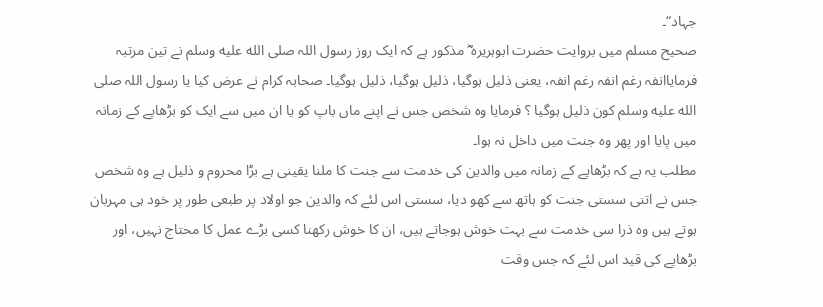جہاد“۔
صحیح مسلم میں بروایت حضرت ابوہریرہ ؓ مذکور ہے کہ ایک روز رسول اللہ صلى الله عليه وسلم نے تین مرتبہ فرمایاانفہ رغم انفہ رغم انفہ، یعنی ذلیل ہوگیا، ذلیل ہوگیا، ذلیل ہوگیا۔ صحابہ کرام نے عرض کیا یا رسول اللہ صلى الله عليه وسلم کون ذلیل ہوگیا ؟ فرمایا وہ شخص جس نے اپنے ماں باپ کو یا ان میں سے ایک کو بڑھاپے کے زمانہ میں پایا اور پھر وہ جنت میں داخل نہ ہوا۔
مطلب یہ ہے کہ بڑھاپے کے زمانہ میں والدین کی خدمت سے جنت کا ملنا یقینی ہے بڑا محروم و ذلیل ہے وہ شخص جس نے اتنی سستی جنت کو ہاتھ سے کھو دیا، سستی اس لئے کہ والدین جو اولاد پر طبعی طور پر خود ہی مہربان ہوتے ہیں وہ ذرا سی خدمت سے بہت خوش ہوجاتے ہیں، ان کا خوش رکھنا کسی بڑے عمل کا محتاج نہیں، اور بڑھاپے کی قید اس لئے کہ جس وقت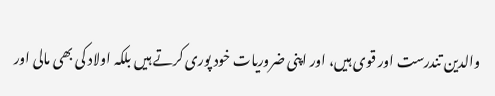والدین تندرست اور قوی ہیں، اور اپنی ضروریات خود پوری کرتے ہیں بلکہ اولاد کی بھی مالی اور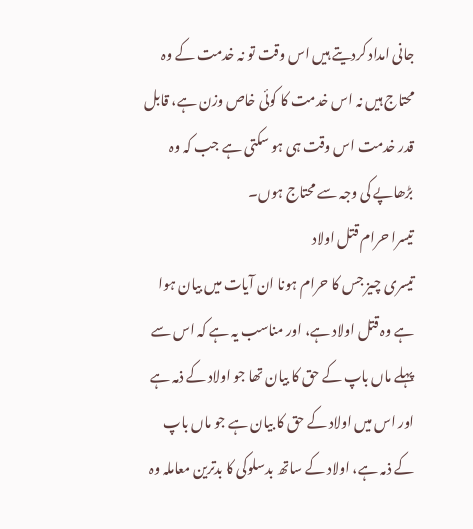جانی امداد کردیتے ہیں اس وقت تو نہ خدمت کے وہ محتاج ہیں نہ اس خدمت کا کوئی خاص وزن ہے، قابل قدر خدمت اس وقت ہی ہو سکتی ہے جب کہ وہ بڑھاپے کی وجہ سے محتاج ہوں۔
تیسرا حرام قتل اولاد
تیسری چیز جس کا حرام ہونا ان آیات میں بیان ہوا ہے وہ قتل اولاد ہے، اور مناسب یہ ہے کہ اس سے پہلے ماں باپ کے حق کا بیان تھا جو اولاد کے ذمہ ہے اور اس میں اولاد کے حق کا بیان ہے جو ماں باپ کے ذمہ ہے، اولاد کے ساتھ بدسلوکی کا بدترین معاملہ وہ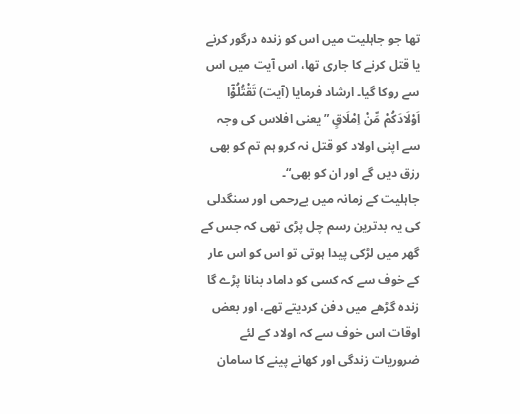تھا جو جاہلیت میں اس کو زندہ درگور کرنے یا قتل کرنے کا جاری تھا، اس آیت میں اس سے روکا گیا۔ ارشاد فرمایا (آیت) تَقْتُلُوْٓا اَوْلَادَكُمْ مِّنْ اِمْلَاقٍ ”یعنی افلاس کی وجہ سے اپنی اولاد کو قتل نہ کرو ہم تم کو بھی رزق دیں گے اور ان کو بھی“۔
جاہلیت کے زمانہ میں بےرحمی اور سنگدلی کی یہ بدترین رسم چل پڑی تھی کہ جس کے گھر میں لڑکی پیدا ہوتی تو اس کو اس عار کے خوف سے کہ کسی کو داماد بنانا پڑے گا زندہ گڑھے میں دفن کردیتے تھے، اور بعض اوقات اس خوف سے کہ اولاد کے لئے ضروریات زندگی اور کھانے پینے کا سامان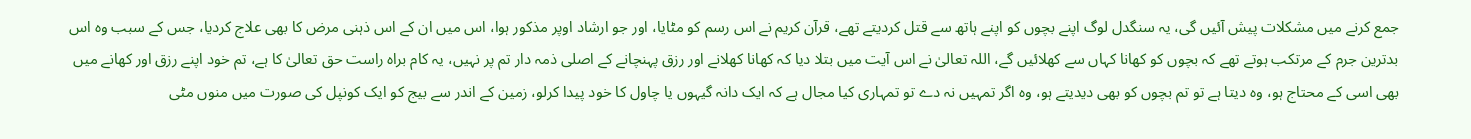جمع کرنے میں مشکلات پیش آئیں گی، یہ سنگدل لوگ اپنے بچوں کو اپنے ہاتھ سے قتل کردیتے تھے، قرآن کریم نے اس رسم کو مٹایا، اور جو ارشاد اوپر مذکور ہوا، اس میں ان کے اس ذہنی مرض کا بھی علاج کردیا، جس کے سبب وہ اس بدترین جرم کے مرتکب ہوتے تھے کہ بچوں کو کھانا کہاں سے کھلائیں گے، اللہ تعالیٰ نے اس آیت میں بتلا دیا کہ کھانا کھلانے اور رزق پہنچانے کے اصلی ذمہ دار تم پر نہیں، یہ کام براہ راست حق تعالیٰ کا ہے، تم خود اپنے رزق اور کھانے میں بھی اسی کے محتاج ہو، وہ دیتا ہے تو تم بچوں کو بھی دیدیتے ہو، وہ اگر تمہیں نہ دے تو تمہاری کیا مجال ہے کہ ایک دانہ گیہوں یا چاول کا خود پیدا کرلو، زمین کے اندر سے بیج کو ایک کونپل کی صورت میں منوں مٹی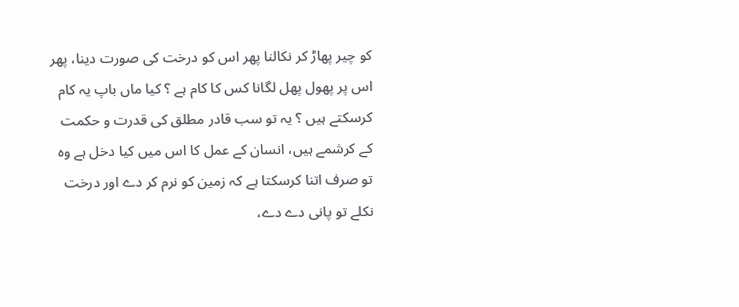کو چیر پھاڑ کر نکالنا پھر اس کو درخت کی صورت دینا، پھر اس پر پھول پھل لگانا کس کا کام ہے ؟ کیا ماں باپ یہ کام کرسکتے ہیں ؟ یہ تو سب قادر مطلق کی قدرت و حکمت کے کرشمے ہیں، انسان کے عمل کا اس میں کیا دخل ہے وہ تو صرف اتنا کرسکتا ہے کہ زمین کو نرم کر دے اور درخت نکلے تو پانی دے دے،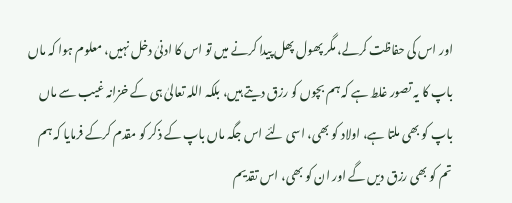اور اس کی حفاظت کرلے، مگر پھول پھل پیدا کرنے میں تو اس کا ادنیٰ دخل نہیں، معلوم ہوا کہ ماں باپ کا یہ تصور غلط ہے کہ ہم بچوں کو رزق دیتے ہیں، بلکہ اللہ تعالیٰ ہی کے خزانہ غیب سے ماں باپ کو بھی ملتا ہے، اولاد کو بھی، اسی لئے اس جگہ ماں باپ کے ذکر کو مقدم کرکے فرمایا کہ ہم تم کو بھی رزق دیں گے اور ان کو بھی، اس تقدیم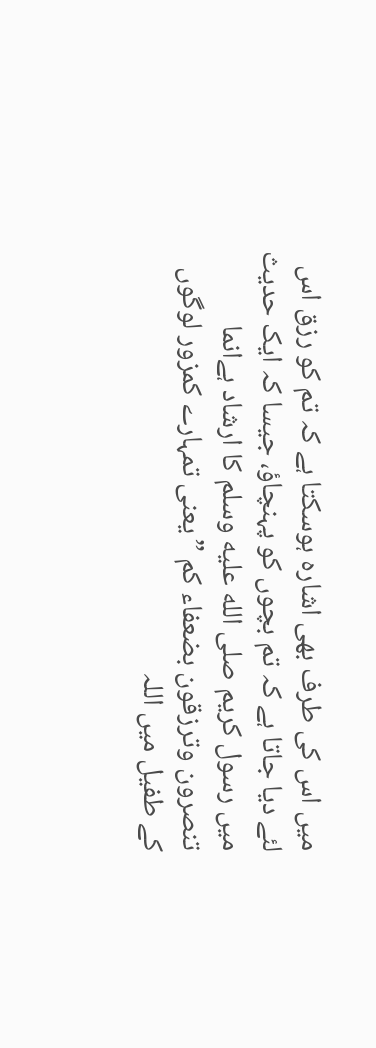میں اس کی طرف بھی اشارہ ہوسکتا ہے کہ تم کو رزق اس لئے دیا جاتا ہے کہ تم بچوں کو پہنچاؤ، جیسا کہ ایک حدیث میں رسول کریم صلى الله عليه وسلم کا ارشاد ہےانما تنصرون وترزقون بضعفاء کم ”یعنی تمہارے کمزور لوگوں کے طفیل میں اللہ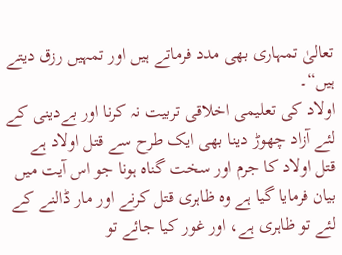تعالیٰ تمہاری بھی مدد فرماتے ہیں اور تمہیں رزق دیتے ہیں“۔
اولاد کی تعلیمی اخلاقی تربیت نہ کرنا اور بےدینی کے لئے آزاد چھوڑ دینا بھی ایک طرح سے قتل اولاد ہے
قتل اولاد کا جرم اور سخت گناہ ہونا جو اس آیت میں بیان فرمایا گیا ہے وہ ظاہری قتل کرنے اور مار ڈالنے کے لئے تو ظاہری ہے، اور غور کیا جائے تو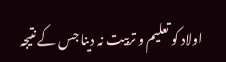اولاد کو تعلیم و تربیت نہ دینا جس کے نتیجہ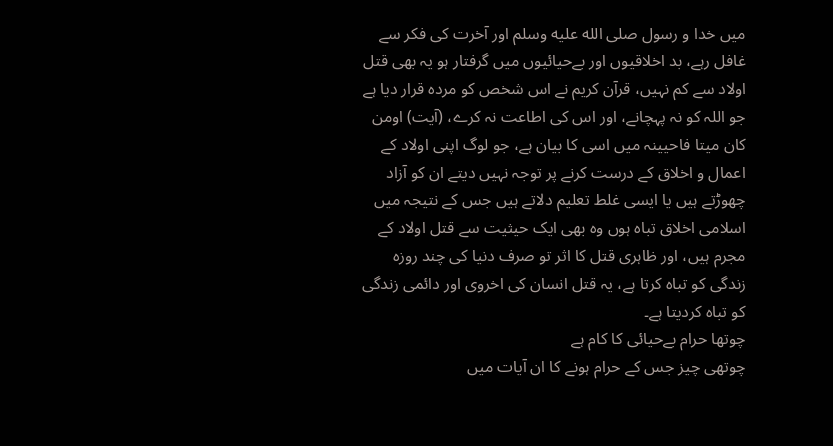میں خدا و رسول صلى الله عليه وسلم اور آخرت کی فکر سے غافل رہے، بد اخلاقیوں اور بےحیائیوں میں گرفتار ہو یہ بھی قتل اولاد سے کم نہیں، قرآن کریم نے اس شخص کو مردہ قرار دیا ہے جو اللہ کو نہ پہچانے، اور اس کی اطاعت نہ کرے، (آیت) اومن کان میتا فاحیینہ میں اسی کا بیان ہے، جو لوگ اپنی اولاد کے اعمال و اخلاق کے درست کرنے پر توجہ نہیں دیتے ان کو آزاد چھوڑتے ہیں یا ایسی غلط تعلیم دلاتے ہیں جس کے نتیجہ میں اسلامی اخلاق تباہ ہوں وہ بھی ایک حیثیت سے قتل اولاد کے مجرم ہیں، اور ظاہری قتل کا اثر تو صرف دنیا کی چند روزہ زندگی کو تباہ کرتا ہے، یہ قتل انسان کی اخروی اور دائمی زندگی کو تباہ کردیتا ہے۔
چوتھا حرام بےحیائی کا کام ہے
چوتھی چیز جس کے حرام ہونے کا ان آیات میں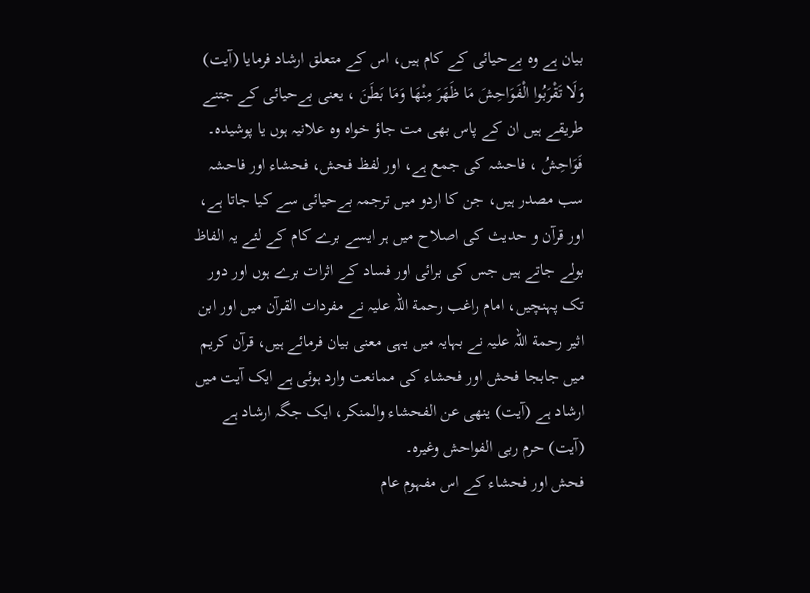بیان ہے وہ بےحیائی کے کام ہیں، اس کے متعلق ارشاد فرمایا (آیت) وَلَا تَقْرَبُوا الْفَوَاحِشَ مَا ظَهَرَ مِنْهَا وَمَا بَطَنَ ، یعنی بےحیائی کے جتنے طریقے ہیں ان کے پاس بھی مت جاؤ خواہ وہ علانیہ ہوں یا پوشیدہ۔
فَوَاحِشُ ، فاحشہ کی جمع ہے، اور لفظ فحش، فحشاء اور فاحشہ سب مصدر ہیں، جن کا اردو میں ترجمہ بےحیائی سے کیا جاتا ہے، اور قرآن و حدیث کی اصلاح میں ہر ایسے برے کام کے لئے یہ الفاظ بولے جاتے ہیں جس کی برائی اور فساد کے اثرات برے ہوں اور دور تک پہنچیں، امام راغب رحمة اللہ علیہ نے مفردات القرآن میں اور ابن اثیر رحمة اللہ علیہ نے بہایہ میں یہی معنی بیان فرمائے ہیں، قرآن کریم میں جابجا فحش اور فحشاء کی ممانعت وارد ہوئی ہے ایک آیت میں ارشاد ہے (آیت) ینھی عن الفحشاء والمنکر، ایک جگہ ارشاد ہے (آیت) حرم ربی الفواحش وغیرہ۔
فحش اور فحشاء کے اس مفہوم عام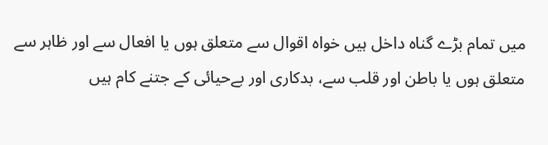میں تمام بڑے گناہ داخل ہیں خواہ اقوال سے متعلق ہوں یا افعال سے اور ظاہر سے متعلق ہوں یا باطن اور قلب سے، بدکاری اور بےحیائی کے جتنے کام ہیں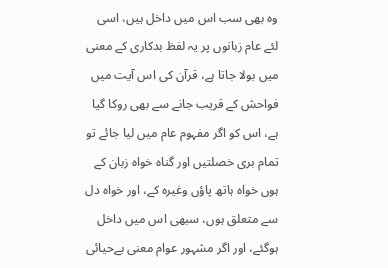وہ بھی سب اس میں داخل ہیں، اسی لئے عام زبانوں پر یہ لفظ بدکاری کے معنی میں بولا جاتا ہے، قرآن کی اس آیت میں فواحش کے قریب جانے سے بھی روکا گیا ہے، اس کو اگر مفہوم عام میں لیا جائے تو تمام بری خصلتیں اور گناہ خواہ زبان کے ہوں خواہ ہاتھ پاؤں وغیرہ کے، اور خواہ دل سے متعلق ہوں، سبھی اس میں داخل ہوگئے، اور اگر مشہور عوام معنی بےحیائی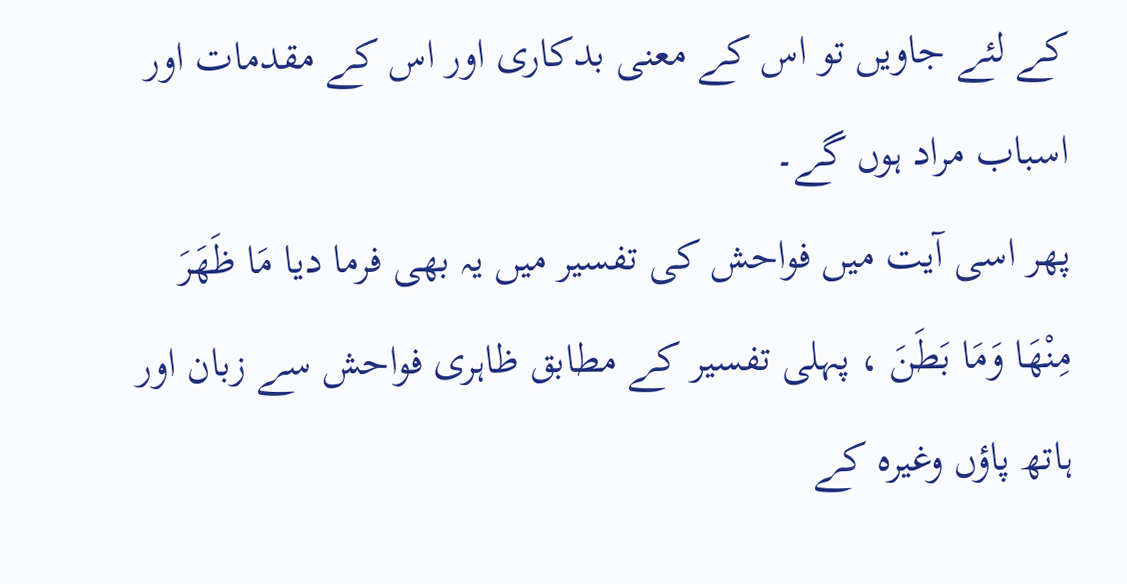کے لئے جاویں تو اس کے معنی بدکاری اور اس کے مقدمات اور اسباب مراد ہوں گے۔
پھر اسی آیت میں فواحش کی تفسیر میں یہ بھی فرما دیا مَا ظَهَرَ مِنْهَا وَمَا بَطَنَ ، پہلی تفسیر کے مطابق ظاہری فواحش سے زبان اور ہاتھ پاؤں وغیرہ کے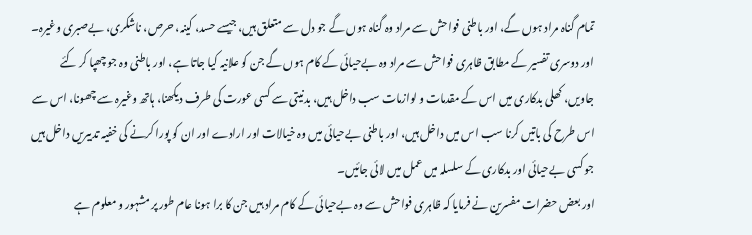تمام گناہ مراد ہوں گے، اور باطنی فواحش سے مراد وہ گناہ ہوں گے جو دل سے متعلق ہیں، جیسے حسد، کینہ، حرص، ناشکری، بےصبری وغیرہ۔
اور دوسری تفسیر کے مطابق ظاہری فواحش سے مراد وہ بےحیائی کے کام ہوں گے جن کو علانیہ کیا جاتا ہے، اور باطنی وہ جو چھپا کر کئے جاویں، کھلی بدکاری میں اس کے مقدمات و لوازمات سب داخل ہیں، بدنیتی سے کسی عورت کی طرف دیکھنا، ہاتھ وغیرہ سے چھونا، اس سے اس طرح کی باتیں کرنا سب اس میں داخل ہیں، اور باطنی بےحیائی میں وہ خیالات اور ارادے اور ان کو پورا کرنے کی خفیہ تدبیریں داخل ہیں جو کسی بےحیائی اور بدکاری کے سلسلہ میں عمل میں لائی جائیں۔
اور بعض حضرات مفسرین نے فرمایا کہ ظاہری فواحش سے وہ بےحیائی کے کام مراد ہیں جن کا برا ہونا عام طور پر مشہور و معلوم ہے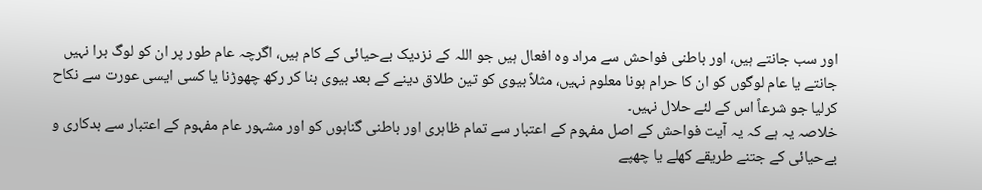اور سب جانتے ہیں، اور باطنی فواحش سے مراد وہ افعال ہیں جو اللہ کے نزدیک بےحیائی کے کام ہیں، اگرچہ عام طور پر ان کو لوگ برا نہیں جانتے یا عام لوگوں کو ان کا حرام ہونا معلوم نہیں، مثلاً بیوی کو تین طلاق دینے کے بعد بیوی بنا کر رکھ چھوڑنا یا کسی ایسی عورت سے نکاح کرلیا جو شرعاً اس کے لئے حلال نہیں۔
خلاصہ یہ ہے کہ یہ آیت فواحش کے اصل مفہوم کے اعتبار سے تمام ظاہری اور باطنی گناہوں کو اور مشہور عام مفہوم کے اعتبار سے بدکاری و بےحیائی کے جتنے طریقے کھلے یا چھپے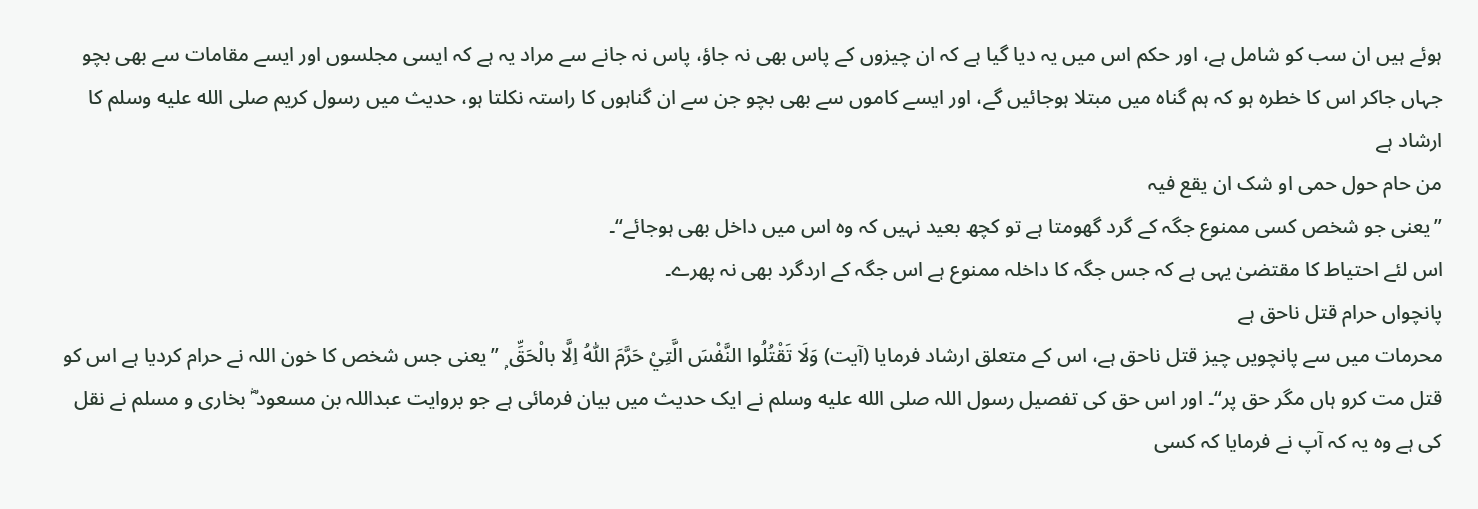ہوئے ہیں ان سب کو شامل ہے، اور حکم اس میں یہ دیا گیا ہے کہ ان چیزوں کے پاس بھی نہ جاؤ، پاس نہ جانے سے مراد یہ ہے کہ ایسی مجلسوں اور ایسے مقامات سے بھی بچو جہاں جاکر اس کا خطرہ ہو کہ ہم گناہ میں مبتلا ہوجائیں گے، اور ایسے کاموں سے بھی بچو جن سے ان گناہوں کا راستہ نکلتا ہو، حدیث میں رسول کریم صلى الله عليه وسلم کا ارشاد ہے
من حام حول حمی او شک ان یقع فیہ
”یعنی جو شخص کسی ممنوع جگہ کے گرد گھومتا ہے تو کچھ بعید نہیں کہ وہ اس میں داخل بھی ہوجائے“۔
اس لئے احتیاط کا مقتضیٰ یہی ہے کہ جس جگہ کا داخلہ ممنوع ہے اس جگہ کے اردگرد بھی نہ پھرے۔
پانچواں حرام قتل ناحق ہے
محرمات میں سے پانچویں چیز قتل ناحق ہے، اس کے متعلق ارشاد فرمایا (آیت) وَلَا تَقْتُلُوا النَّفْسَ الَّتِيْ حَرَّمَ اللّٰهُ اِلَّا بالْحَقِّ ۭ ”یعنی جس شخص کا خون اللہ نے حرام کردیا ہے اس کو قتل مت کرو ہاں مگر حق پر“۔ اور اس حق کی تفصیل رسول اللہ صلى الله عليه وسلم نے ایک حدیث میں بیان فرمائی ہے جو بروایت عبداللہ بن مسعود ؓ بخاری و مسلم نے نقل کی ہے وہ یہ کہ آپ نے فرمایا کہ کسی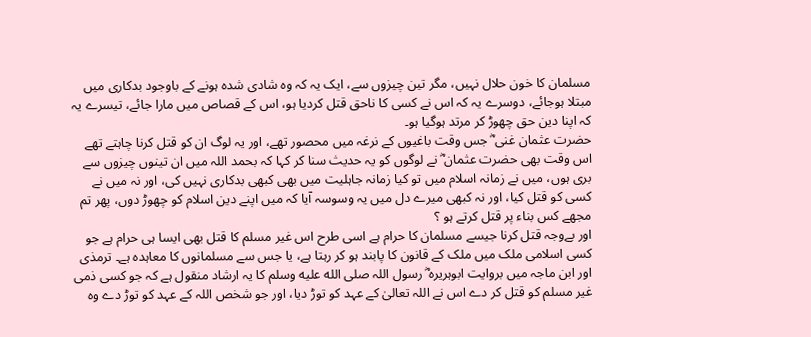مسلمان کا خون حلال نہیں، مگر تین چیزوں سے، ایک یہ کہ وہ شادی شدہ ہونے کے باوجود بدکاری میں مبتلا ہوجائے، دوسرے یہ کہ اس نے کسی کا ناحق قتل کردیا ہو، اس کے قصاص میں مارا جائے، تیسرے یہ کہ اپنا دین حق چھوڑ کر مرتد ہوگیا ہو۔
حضرت عثمان غنی ؓ جس وقت باغیوں کے نرغہ میں محصور تھے، اور یہ لوگ ان کو قتل کرنا چاہتے تھے اس وقت بھی حضرت عثمان ؓ نے لوگوں کو یہ حدیث سنا کر کہا کہ بحمد اللہ میں ان تینوں چیزوں سے بری ہوں، میں نے زمانہ اسلام میں تو کیا زمانہ جاہلیت میں بھی کبھی بدکاری نہیں کی، اور نہ میں نے کسی کو قتل کیا، اور نہ کبھی میرے دل میں یہ وسوسہ آیا کہ میں اپنے دین اسلام کو چھوڑ دوں، پھر تم مجھے کس بناء پر قتل کرتے ہو ؟
اور بےوجہ قتل کرنا جیسے مسلمان کا حرام ہے اسی طرح اس غیر مسلم کا قتل بھی ایسا ہی حرام ہے جو کسی اسلامی ملک میں ملک کے قانون کا پابند ہو کر رہتا ہے، یا جس سے مسلمانوں کا معاہدہ ہے۔ ترمذی اور ابن ماجہ میں بروایت ابوہریرہ ؓ رسول اللہ صلى الله عليه وسلم کا یہ ارشاد منقول ہے کہ جو کسی ذمی غیر مسلم کو قتل کر دے اس نے اللہ تعالیٰ کے عہد کو توڑ دیا، اور جو شخص اللہ کے عہد کو توڑ دے وہ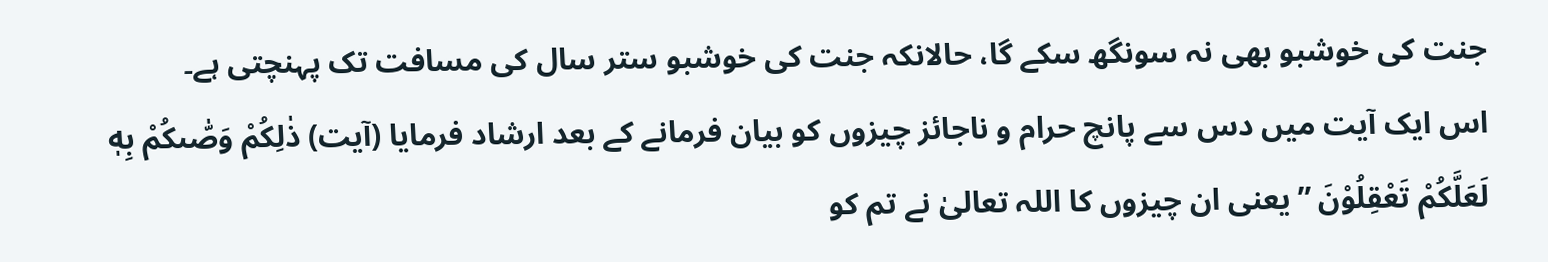جنت کی خوشبو بھی نہ سونگھ سکے گا، حالانکہ جنت کی خوشبو ستر سال کی مسافت تک پہنچتی ہے۔
اس ایک آیت میں دس سے پانچ حرام و ناجائز چیزوں کو بیان فرمانے کے بعد ارشاد فرمایا (آیت) ذٰلِكُمْ وَصّٰىكُمْ بِهٖ لَعَلَّكُمْ تَعْقِلُوْنَ ”یعنی ان چیزوں کا اللہ تعالیٰ نے تم کو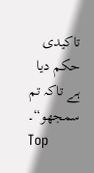تاکیدی حکم دیا ہے تاکہ تم سمجھو“۔
Top